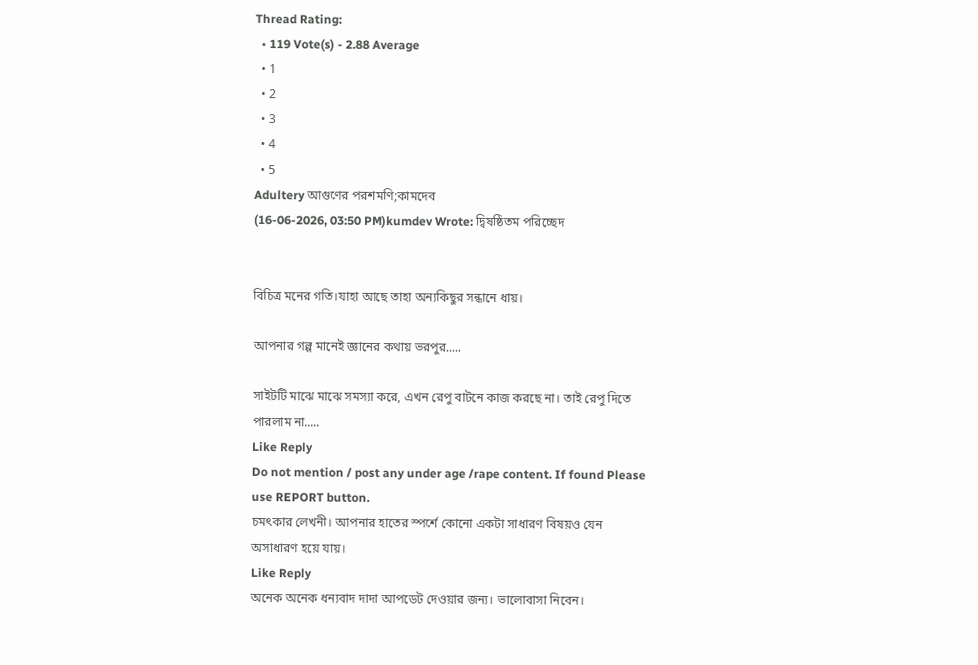Thread Rating:
  • 119 Vote(s) - 2.88 Average
  • 1
  • 2
  • 3
  • 4
  • 5
Adultery আগুণের পরশমণি;কামদেব
(16-06-2026, 03:50 PM)kumdev Wrote: দ্বিষষ্ঠিতম পরিচ্ছেদ


বিচিত্র মনের গতি।যাহা আছে তাহা অন্যকিছুর সন্ধানে ধায়।

আপনার গল্প মানেই জ্ঞানের কথায় ভরপুর.....

সাইটটি মাঝে মাঝে সমস্যা করে, এখন রেপু বাটনে কাজ করছে না। তাই রেপু দিতে পারলাম না.....
Like Reply
Do not mention / post any under age /rape content. If found Please use REPORT button.
চমৎকার লেখনী। আপনার হাতের স্পর্শে কোনো একটা সাধারণ বিষয়ও যেন অসাধারণ হয়ে যায়।
Like Reply
অনেক অনেক ধন্যবাদ দাদা আপডেট দেওয়ার জন্য। ভালোবাসা নিবেন।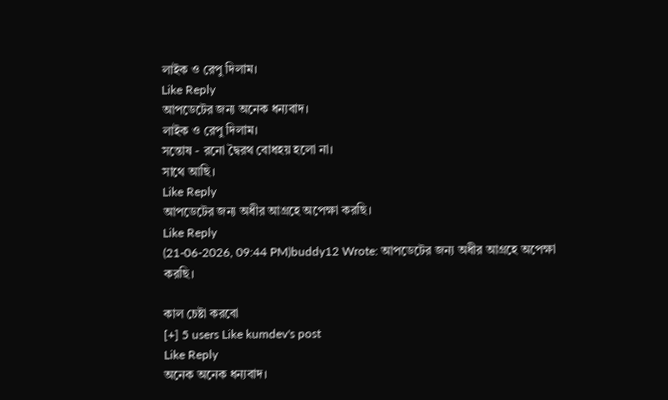লাইক ও রেপু দিলাম।
Like Reply
আপডেটের জন্য অনেক ধন্যবাদ।
লাইক ও রেপু দিলাম।
সন্তোষ - রনো দ্বৈরথ বোধহয় হলো না।
সাথে আছি।
Like Reply
আপডেটের জন্য অধীর আগ্রহে অপেক্ষা করছি।
Like Reply
(21-06-2026, 09:44 PM)buddy12 Wrote: আপডেটের জন্য অধীর আগ্রহে অপেক্ষা করছি।

কাল চেষ্টা করবো
[+] 5 users Like kumdev's post
Like Reply
অনেক অনেক ধন্যবাদ।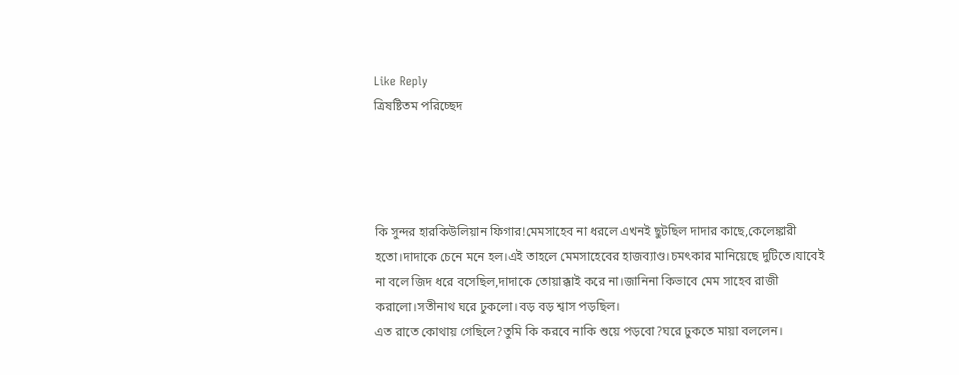Like Reply
ত্রিষষ্টিতম পরিচ্ছেদ




কি সুন্দর হারকিউলিয়ান ফিগার!মেমসাহেব না ধরলে এখনই ছুটছিল দাদার কাছে,কেলেঙ্কারী হতো।দাদাকে চেনে মনে হল।এই তাহলে মেমসাহেবের হাজব্যাণ্ড।চমৎকার মানিয়েছে দুটিতে।যাবেই না বলে জিদ ধরে বসেছিল,দাদাকে তোয়াক্কাই করে না।জানিনা কিভাবে মেম সাহেব রাজী করালো।সতীনাথ ঘরে ঢুকলো।বড় বড় শ্বাস পড়ছিল।
এত রাতে কোথায় গেছিলে?তুমি কি করবে নাকি শুয়ে পড়বো?ঘরে ঢুকতে মায়া বললেন।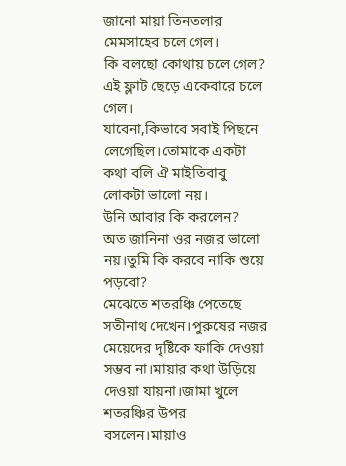জানো মায়া তিনতলার মেমসাহেব চলে গেল।
কি বলছো কোথায় চলে গেল?
এই ফ্লাট ছেড়ে একেবারে চলে গেল।
যাবেনা,কিভাবে সবাই পিছনে লেগেছিল।তোমাকে একটা কথা বলি ঐ মাইতিবাবু লোকটা ভালো নয়।
উনি আবার কি করলেন?
অত জানিনা ওর নজর ভালো নয়।তুমি কি করবে নাকি শুয়ে পড়বো?
মেঝেতে শতরঞ্চি পেতেছে সতীনাথ দেখেন।পুরুষের নজর মেয়েদের দৃষ্টিকে ফাকি দেওয়া সম্ভব না।মায়ার কথা উড়িয়ে দেওয়া যায়না।জামা খুলে শতরঞ্চির উপর বসলেন।মায়াও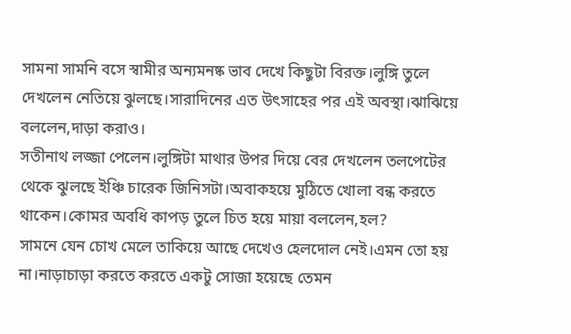সামনা সামনি বসে স্বামীর অন্যমনষ্ক ভাব দেখে কিছুটা বিরক্ত।লুঙ্গি তুলে দেখলেন নেতিয়ে ঝুলছে।সারাদিনের এত উৎসাহের পর এই অবস্থা।ঝাঝিয়ে বললেন,দাড়া করাও।
সতীনাথ লজ্জা পেলেন।লুঙ্গিটা মাথার উপর দিয়ে বের দেখলেন তলপেটের থেকে ঝুলছে ইঞ্চি চারেক জিনিসটা।অবাকহয়ে মুঠিতে খোলা বন্ধ করতে থাকেন।কোমর অবধি কাপড় তুলে চিত হয়ে মায়া বললেন,হল?
সামনে যেন চোখ মেলে তাকিয়ে আছে দেখেও হেলদোল নেই।এমন তো হয় না।নাড়াচাড়া করতে করতে একটু সোজা হয়েছে তেমন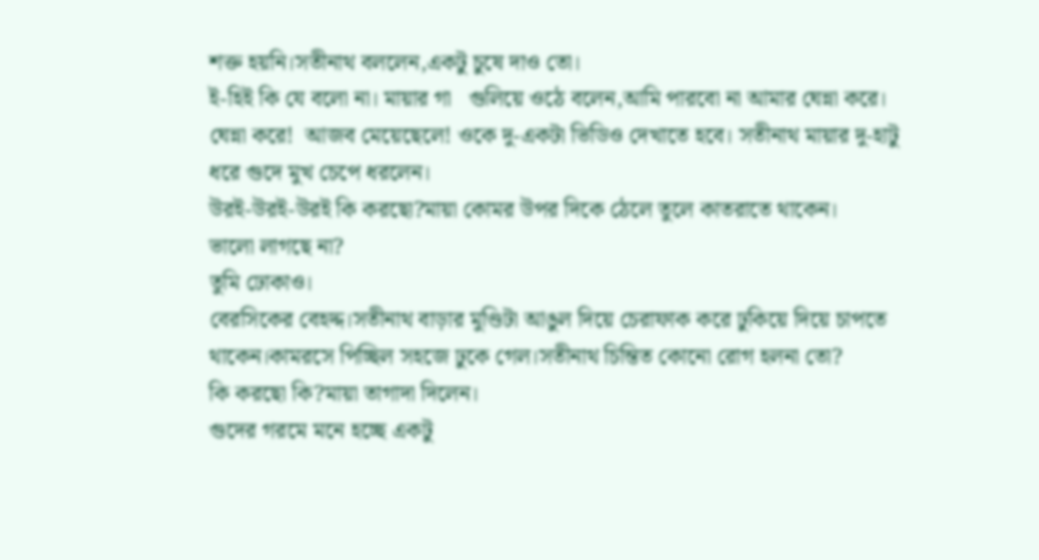শক্ত হয়নি।সতীনাথ বললেন,একটু চুষে দাও তো।
ই-হিই কি যে বলো না। মায়ার গা   গুলিয়ে ওঠে বলেন,আমি পারবো না আমার ঘেন্না করে।
ঘেন্না করে!  আজব মেয়েছেলে! ওকে দু-একটা ভিডিও দেখাতে হবে। সতীনাথ মায়ার দু-হাটু ধরে গুদে মুখ চেপে ধরলেন।
উরই-উরই-উরই কি করছো?মায়া কোমর উপর দিকে ঠেলে তুলে কাতরাতে থাকেন।
ভালো লাগছে না?
তুমি ঢোকাও।
বেরসিকের বেহদ্দ।সতীনাথ বাড়ার মুণ্ডিটা আঙুল দিয়ে চেরাফাক করে ঢুকিয়ে দিয়ে চাপতে থাকেন।কামরসে পিচ্ছিল সহজে ঢুকে গেল।সতীনাথ চিন্তিত কোনো রোগ হলনা তো?
কি করছো কি?মায়া তাগাদা দিলেন।
গুদের গরমে মনে হচ্ছে একটু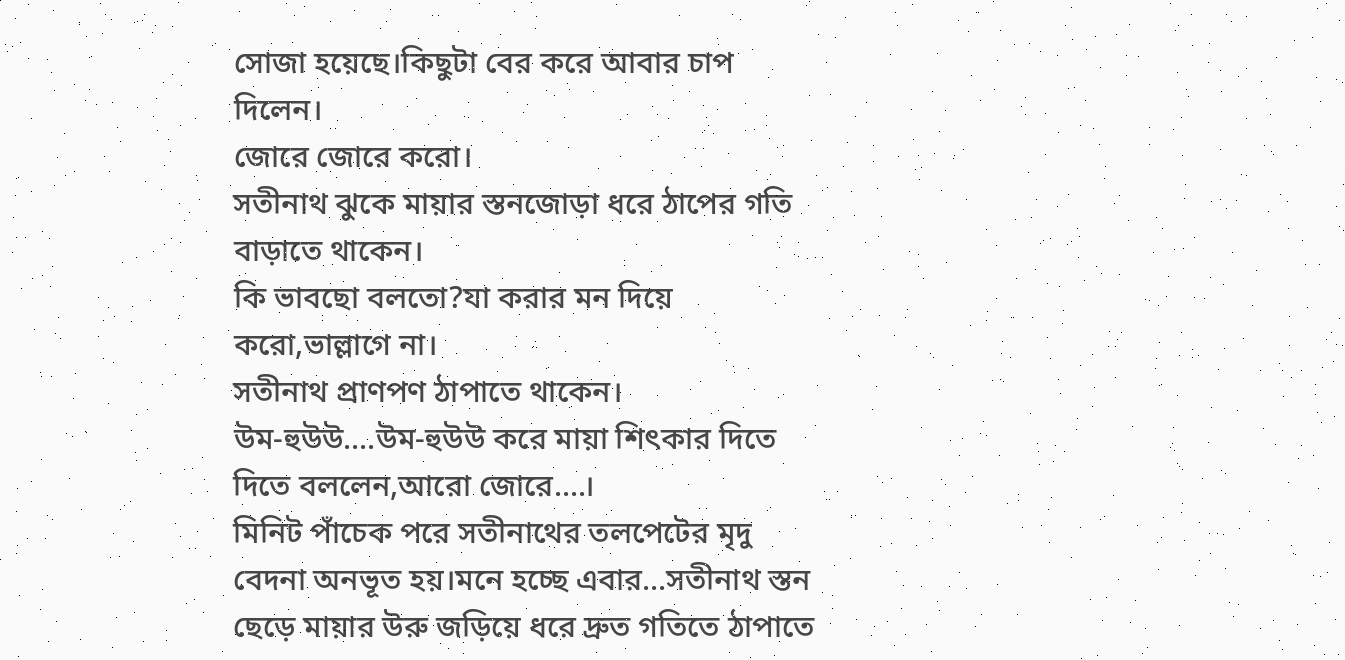সোজা হয়েছে।কিছুটা বের করে আবার চাপ দিলেন।
জোরে জোরে করো।
সতীনাথ ঝুকে মায়ার স্তনজোড়া ধরে ঠাপের গতি বাড়াতে থাকেন।
কি ভাবছো বলতো?যা করার মন দিয়ে করো,ভাল্লাগে না।
সতীনাথ প্রাণপণ ঠাপাতে থাকেন।
উম-হুউউ....উম-হুউউ করে মায়া শিৎকার দিতে দিতে বললেন,আরো জোরে....।
মিনিট পাঁচেক পরে সতীনাথের তলপেটের মৃদু বেদনা অনভূত হয়।মনে হচ্ছে এবার...সতীনাথ স্তন ছেড়ে মায়ার উরু জড়িয়ে ধরে দ্রুত গতিতে ঠাপাতে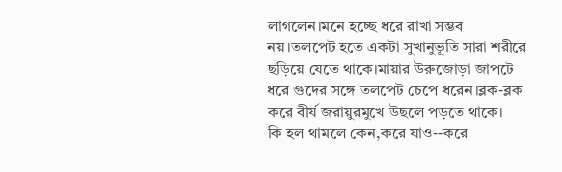লাগলেন।মনে হচ্ছে ধরে রাখা সম্ভব নয়।তলপেট হতে একটা সুখানুভূতি সারা শরীরে ছড়িয়ে যেতে থাকে।মায়ার উরুজোড়া জাপটে ধরে গুদের সঙ্গে তলপেট চেপে ধরেন।ব্লক-ব্লক করে বীর্য জরায়ুরমুখে উছলে পড়তে থাকে।
কি হল থামলে কেন,করে যাও--করে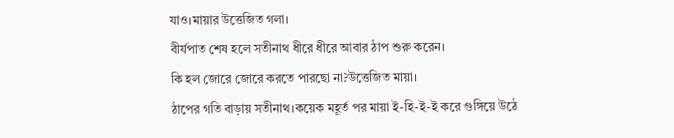যাও।মায়ার উত্তেজিত গলা।
বীর্যপাত শেষ হলে সতীনাথ ধীরে ধীরে আবার ঠাপ শুরু করেন।
কি হল জোরে জোরে করতে পারছো না?উত্তেজিত মায়া।
ঠাপের গতি বাড়ায় সতীনাথ।কয়েক মহূর্ত পর মায়া ই-হি-ই-ই করে গুঙ্গিয়ে উঠে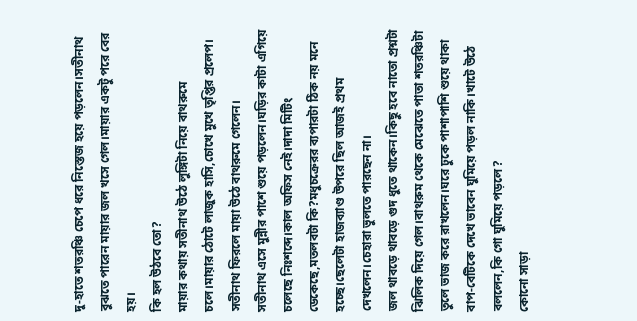দু-হাতে শতরঞ্চি চেপে ধরে নিস্তেজ হয়ে পড়লেন।সতীনাথ বুঝতে পারেন মায়ার জল খসে গেল।মায়ার একটু পরে বের হয়।
কি হল উঠবে তো?
মায়ার কথায় সতীনাথ উঠে লুঙ্গিটা নিয়ে বাথরুমে চলে।মায়ার ঠোটে লাজুক হাসি,চোখে মুখে তৃপ্তির প্রলেপ।
সতীনাথ ফিরলে মায়া উঠে বাথরুমে গেলেন।
সতীনাথ এসে মুন্নীর পাশে শুয়ে পড়লেন।ঘড়ির কাটা এগিয়ে চলেছে নিঃশব্দে।কাল অফিস নেই।দাদা মিটিং ডেকেছে,মতলবটা কি?মধুচক্রেরর ব্যপারটা ঠিক নয় মনে হচ্ছে।ছেলেটা হাজব্যাণ্ড উপরে ছিল আজই প্রথম দেখলেন।চেহারা ভুলতে পারছেন না।
জল থাবড়ে থাবড়ে গুদ ধুতে থাকেন।কিছু হবে নাতো প্রশ্নটা ঝিলিক দিয়ে গেল।বাথরুম থেকে মেঝেতে পাতা শতরঞ্চিটা তুলে ভাজ করে রাখলেন।ঘরে ঢুকে পাশাপাশি শুয়ে থাকা বাপ-বেটিকে দেখে ভাবেন ঘুমিয়ে পড়ল নাকি।খাটে উঠে বললেন,কি গো ঘুমিয়ে পড়লে?
কোনো সাড়া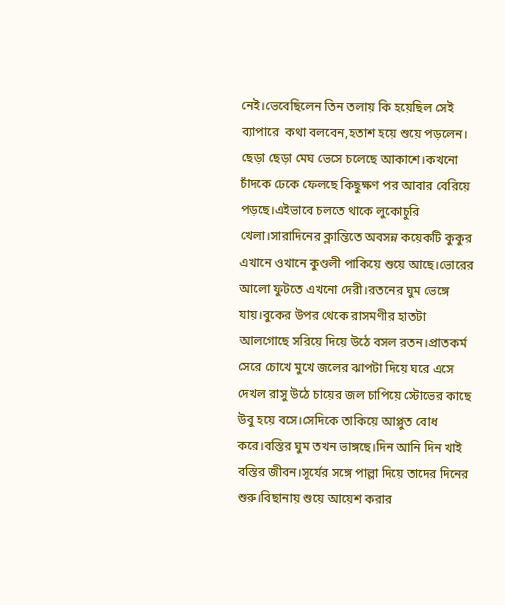নেই।ভেবেছিলেন তিন তলায় কি হয়েছিল সেই ব্যাপারে  কথা বলবেন,হতাশ হয়ে শুয়ে পড়লেন।
ছেড়া ছেড়া মেঘ ভেসে চলেছে আকাশে।কখনো চাঁদকে ঢেকে ফেলছে কিছুক্ষণ পর আবার বেরিয়ে পড়ছে।এইভাবে চলতে থাকে লুকোচুরি খেলা।সারাদিনের ক্লান্তিতে অবসন্ন কয়েকটি কুকুর এখানে ওখানে কুণ্ডলী পাকিয়ে শুয়ে আছে।ভোরের আলো ফুটতে এখনো দেরী।রতনের ঘুম ভেঙ্গে যায়।বুকের উপর থেকে রাসমণীর হাতটা আলগোছে সরিয়ে দিয়ে উঠে বসল রতন।প্রাতকর্ম সেরে চোখে মুখে জলের ঝাপটা দিয়ে ঘরে এসে দেখল রাসু উঠে চায়ের জল চাপিয়ে স্টোভের কাছে উবু হয়ে বসে।সেদিকে তাকিয়ে আপ্লুত বোধ করে।বস্তির ঘুম তখন ভাঙ্গছে।দিন আনি দিন খাই বস্তির জীবন।সূর্যের সঙ্গে পাল্লা দিয়ে তাদের দিনের শুরু।বিছানায় শুয়ে আয়েশ করার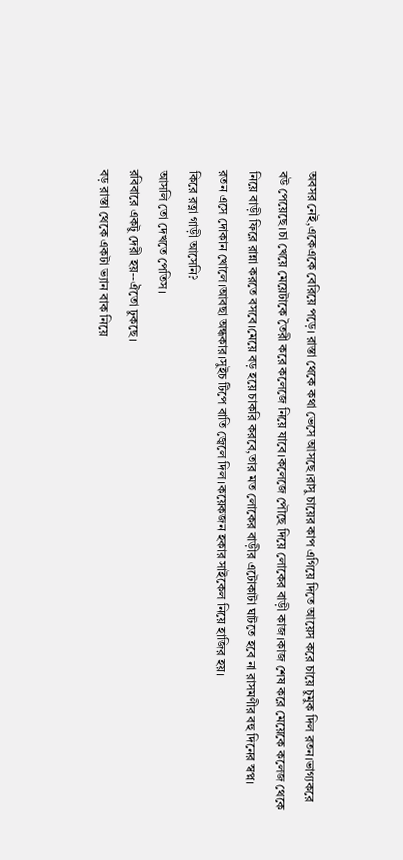অবসর নেই,একেএকে বেরিয়ে পড়ে। রাস্তা থেকে কথা ভেসে আসছে।রাসু চায়ের কাপ এগিয়ে দিতে আয়েস করে চায়ে চুমুক দিল রতন।ভাগ্যকরে বউ পেয়েছে।চা খেয়ে মেয়েটাকে তৈরী করে কলেজে নিয়ে যাবে।কলেজে পৌছে দিয়ে লোকের বাড়ী কাজ।কাজ শেষ করে মেয়েকে কলেজ থেকে নিয়ে বাড়ী ফিরে রান্না করতে বসবে।মেয়ে বড় হয়ে চাকরি করবে,তার মত লোকের বাড়ীর এটোকাটা ঘাটতে হবে না রাসমণীর বহু দিনের স্বপ্ন।
রতন এসে দোকান খোলে।আবছা অন্ধকার।সুইচ টিপে বাতি জ্বেলে দিল।কয়েকজন হকার সাইকেল নিয়ে হাজির হয়।
কিরে রত্না গাড়ী আসেনি?
আসলি তো দেখতে পেতিস।
রবিবারে একটু দেরী হয়--ঐতো ঢুকছে।
বড় রাস্তা থেকে একটা ভ্যান বাক নিয়ে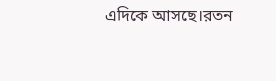এদিকে আসছে।রতন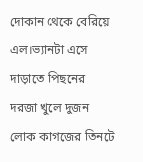দোকান থেকে বেরিয়ে এল।ভ্যানটা এসে দাড়াতে পিছনের দরজা খুলে দুজন লোক কাগজের তিনটে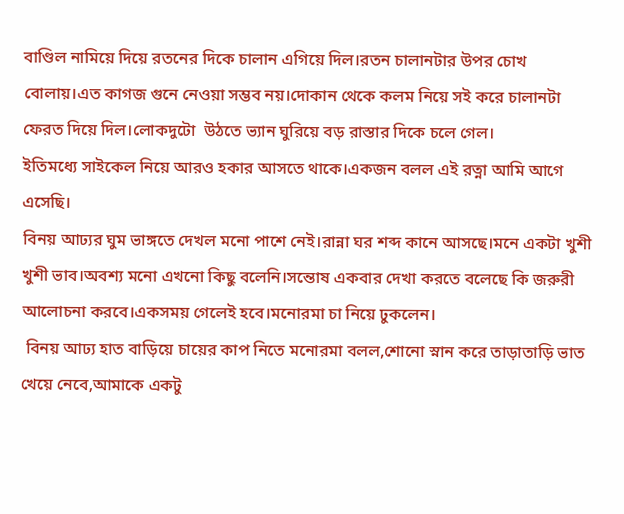বাণ্ডিল নামিয়ে দিয়ে রতনের দিকে চালান এগিয়ে দিল।রতন চালানটার উপর চোখ বোলায়।এত কাগজ গুনে নেওয়া সম্ভব নয়।দোকান থেকে কলম নিয়ে সই করে চালানটা ফেরত দিয়ে দিল।লোকদুটো  উঠতে ভ্যান ঘুরিয়ে বড় রাস্তার দিকে চলে গেল।
ইতিমধ্যে সাইকেল নিয়ে আরও হকার আসতে থাকে।একজন বলল এই রত্না আমি আগে এসেছি।
বিনয় আঢ্যর ঘুম ভাঙ্গতে দেখল মনো পাশে নেই।রান্না ঘর শব্দ কানে আসছে।মনে একটা খুশী খুশী ভাব।অবশ্য মনো এখনো কিছু বলেনি।সন্তোষ একবার দেখা করতে বলেছে কি জরুরী আলোচনা করবে।একসময় গেলেই হবে।মনোরমা চা নিয়ে ঢুকলেন।
 বিনয় আঢ্য হাত বাড়িয়ে চায়ের কাপ নিতে মনোরমা বলল,শোনো স্নান করে তাড়াতাড়ি ভাত খেয়ে নেবে,আমাকে একটু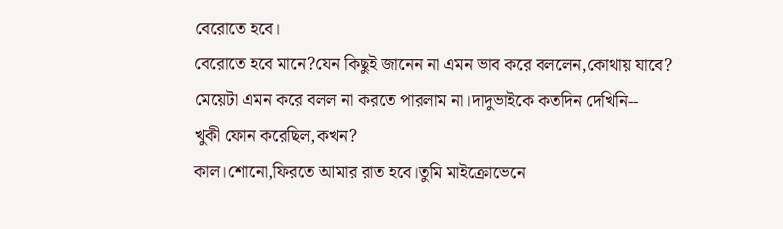বেরোতে হবে।
বেরোতে হবে মানে?যেন কিছুই জানেন না এমন ভাব করে বললেন,কোথায় যাবে?
মেয়েটা এমন করে বলল না করতে পারলাম না।দাদুভাইকে কতদিন দেখিনি--
খুকী ফোন করেছিল,কখন?
কাল।শোনো,ফিরতে আমার রাত হবে।তুমি মাইক্রোভেনে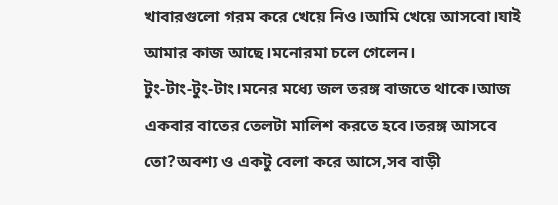খাবারগুলো গরম করে খেয়ে নিও।আমি খেয়ে আসবো।যাই আমার কাজ আছে।মনোরমা চলে গেলেন।
টুং-টাং-টুং-টাং।মনের মধ্যে জল তরঙ্গ বাজতে থাকে।আজ একবার বাতের তেলটা মালিশ করতে হবে।তরঙ্গ আসবে তো?অবশ্য ও একটু বেলা করে আসে,সব বাড়ী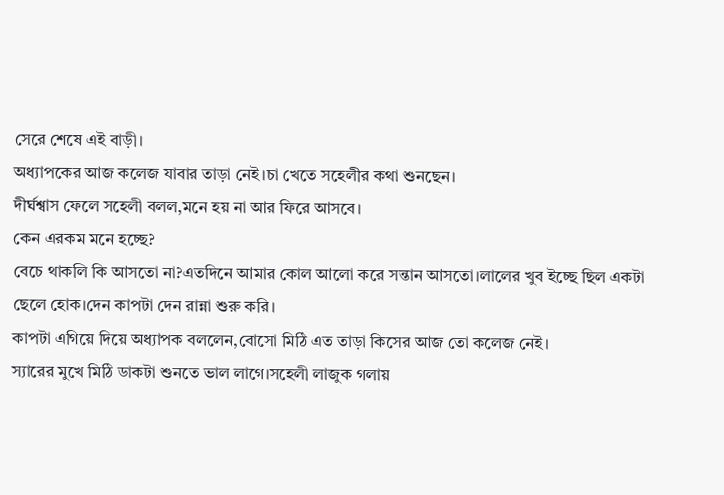সেরে শেষে এই বাড়ী।
অধ্যাপকের আজ কলেজ যাবার তাড়া নেই।চা খেতে সহেলীর কথা শুনছেন।
দীর্ঘশ্বাস ফেলে সহেলী বলল,মনে হয় না আর ফিরে আসবে।
কেন এরকম মনে হচ্ছে?
বেচে থাকলি কি আসতো না?এতদিনে আমার কোল আলো করে সন্তান আসতো।লালের খুব ইচ্ছে ছিল একটা ছেলে হোক।দেন কাপটা দেন রান্না শুরু করি।
কাপটা এগিয়ে দিয়ে অধ্যাপক বললেন,বোসো মিঠি এত তাড়া কিসের আজ তো কলেজ নেই।
স্যারের মুখে মিঠি ডাকটা শুনতে ভাল লাগে।সহেলী লাজুক গলায়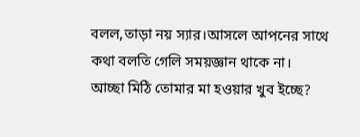বলল,তাড়া নয় স্যার।আসলে আপনের সাথে কথা বলতি গেলি সময়জ্ঞান থাকে না।
আচ্ছা মিঠি তোমার মা হওয়ার খুব ইচ্ছে?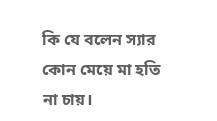কি যে বলেন স্যার কোন মেয়ে মা হতি না চায়।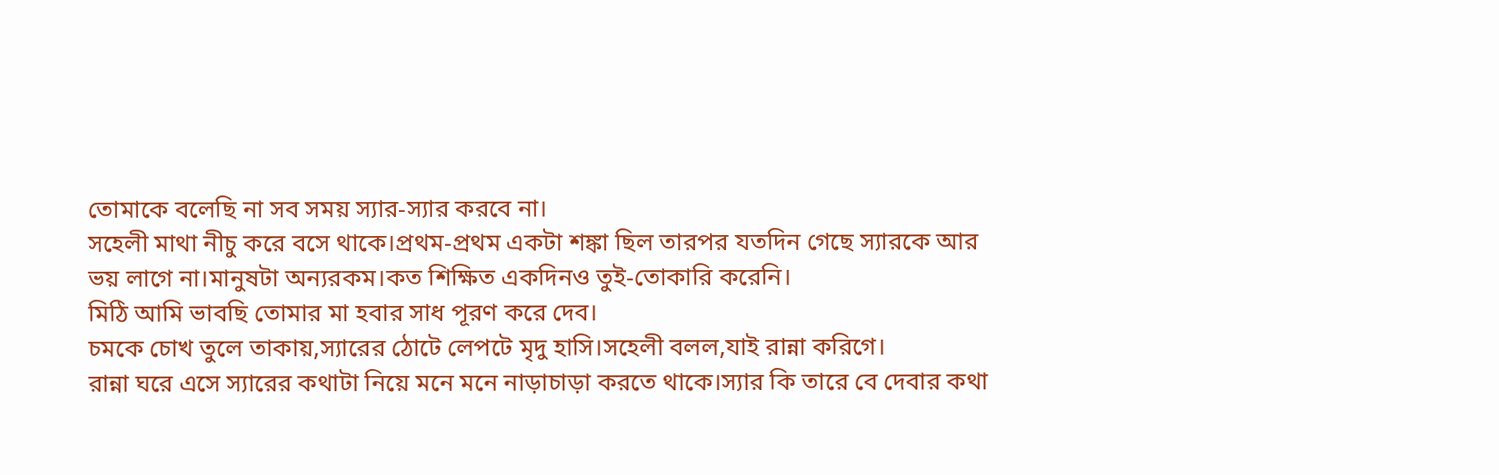তোমাকে বলেছি না সব সময় স্যার-স্যার করবে না।
সহেলী মাথা নীচু করে বসে থাকে।প্রথম-প্রথম একটা শঙ্কা ছিল তারপর যতদিন গেছে স্যারকে আর ভয় লাগে না।মানুষটা অন্যরকম।কত শিক্ষিত একদিনও তুই-তোকারি করেনি।
মিঠি আমি ভাবছি তোমার মা হবার সাধ পূরণ করে দেব।
চমকে চোখ তুলে তাকায়,স্যারের ঠোটে লেপটে মৃদু হাসি।সহেলী বলল,যাই রান্না করিগে।
রান্না ঘরে এসে স্যারের কথাটা নিয়ে মনে মনে নাড়াচাড়া করতে থাকে।স্যার কি তারে বে দেবার কথা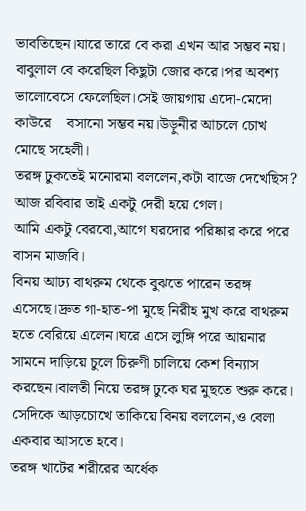ভাবতিছেন।যারে তারে বে করা এখন আর সম্ভব নয়। বাবুলাল বে করেছিল কিছুটা জোর করে।পর অবশ্য ভালোবেসে ফেলেছিল।সেই জায়গায় এদো-মেদো  কাউরে    বসানো সম্ভব নয়।উড়ুনীর আচলে চোখ মোছে সহেলী।
তরঙ্গ ঢুকতেই মনোরমা বললেন,কটা বাজে দেখেছিস?
আজ রবিবার তাই একটু দেরী হয়ে গেল।
আমি একটু বেরবো,আগে ঘরদোর পরিষ্কার করে পরে বাসন মাজবি।
বিনয় আঢ্য বাথরুম থেকে বুঝতে পারেন তরঙ্গ এসেছে।দ্রুত গা-হাত-পা মুছে নিরীহ মুখ করে বাথরুম হতে বেরিয়ে এলেন।ঘরে এসে লুঙ্গি পরে আয়নার সামনে দাড়িয়ে চুলে চিরুণী চালিয়ে কেশ বিন্যাস করছেন।বালতী নিয়ে তরঙ্গ ঢুকে ঘর মুছতে শুরু করে।
সেদিকে আড়চোখে তাকিয়ে বিনয় বললেন,ও বেলা একবার আসতে হবে।
তরঙ্গ খাটের শরীরের অর্ধেক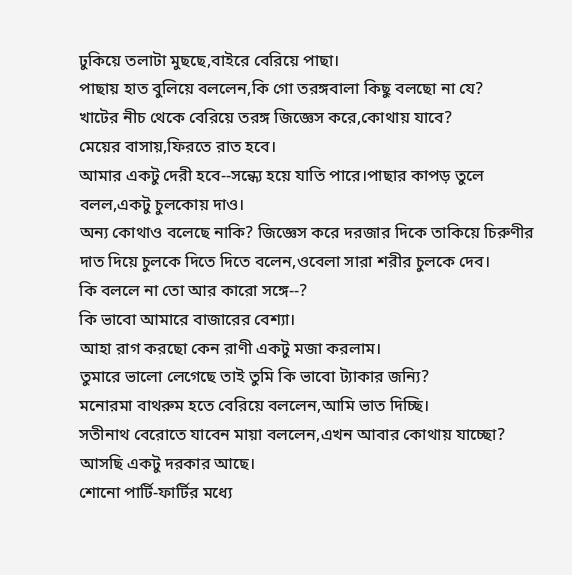ঢুকিয়ে তলাটা মুছছে,বাইরে বেরিয়ে পাছা।
পাছায় হাত বুলিয়ে বললেন,কি গো তরঙ্গবালা কিছু বলছো না যে?
খাটের নীচ থেকে বেরিয়ে তরঙ্গ জিজ্ঞেস করে,কোথায় যাবে?
মেয়ের বাসায়,ফিরতে রাত হবে।
আমার একটু দেরী হবে--সন্ধ্যে হয়ে যাতি পারে।পাছার কাপড় তুলে বলল,একটু চুলকোয় দাও।
অন্য কোথাও বলেছে নাকি? জিজ্ঞেস করে দরজার দিকে তাকিয়ে চিরুণীর দাত দিয়ে চুলকে দিতে দিতে বলেন,ওবেলা সারা শরীর চুলকে দেব।
কি বললে না তো আর কারো সঙ্গে--?
কি ভাবো আমারে বাজারের বেশ্যা।
আহা রাগ করছো কেন রাণী একটু মজা করলাম।
তুমারে ভালো লেগেছে তাই তুমি কি ভাবো ট্যাকার জন্যি?
মনোরমা বাথরুম হতে বেরিয়ে বললেন,আমি ভাত দিচ্ছি।
সতীনাথ বেরোতে যাবেন মায়া বললেন,এখন আবার কোথায় যাচ্ছো?
আসছি একটু দরকার আছে।
শোনো পার্টি-ফার্টির মধ্যে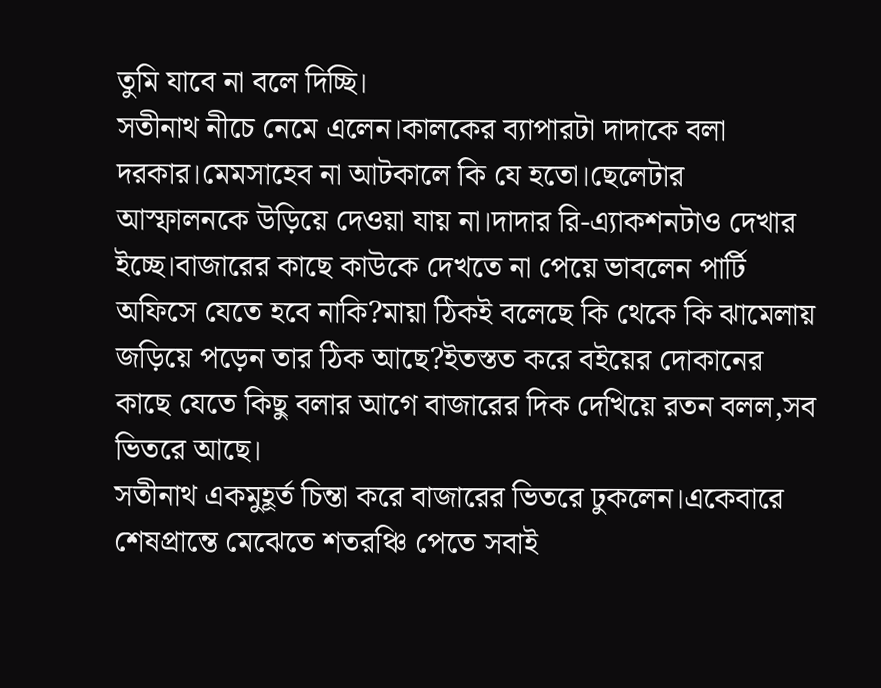তুমি যাবে না বলে দিচ্ছি।
সতীনাথ নীচে নেমে এলেন।কালকের ব্যাপারটা দাদাকে বলা দরকার।মেমসাহেব না আটকালে কি যে হতো।ছেলেটার আস্ফালনকে উড়িয়ে দেওয়া যায় না।দাদার রি-এ্যাকশনটাও দেখার ইচ্ছে।বাজারের কাছে কাউকে দেখতে না পেয়ে ভাবলেন পার্টি অফিসে যেতে হবে নাকি?মায়া ঠিকই বলেছে কি থেকে কি ঝামেলায় জড়িয়ে পড়েন তার ঠিক আছে?ইতস্তত করে বইয়ের দোকানের কাছে যেতে কিছু বলার আগে বাজারের দিক দেখিয়ে রতন বলল,সব ভিতরে আছে।
সতীনাথ একমুহূর্ত চিন্তা করে বাজারের ভিতরে ঢুকলেন।একেবারে শেষপ্রান্তে মেঝেতে শতরঞ্চি পেতে সবাই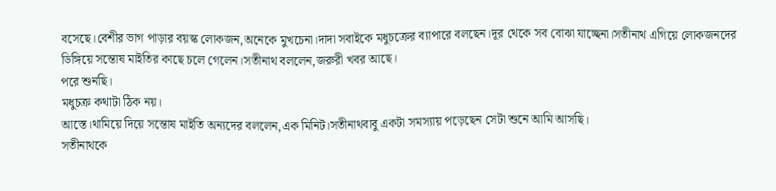বসেছে।বেশীর ভাগ পাড়ার বয়স্ক লোকজন,অনেকে মুখচেনা।দাদা সবাইকে মধুচক্রের ব্যাপারে বলছেন।দূর থেকে সব বোঝা যাচ্ছেনা।সতীনাথ এগিয়ে লোকজনদের ডিঙ্গিয়ে সন্তোষ মাইতির কাছে চলে গেলেন।সতীনাথ বললেন,জরুরী খবর আছে।
পরে শুনছি।
মধুচক্র কথাটা ঠিক নয়।
আস্তে।থামিয়ে দিয়ে সন্তোষ মাইতি অন্যদের বললেন,এক মিনিট।সতীনাথবাবু একটা সমস্যায় পড়েছেন সেটা শুনে আমি আসছি।
সতীনাথকে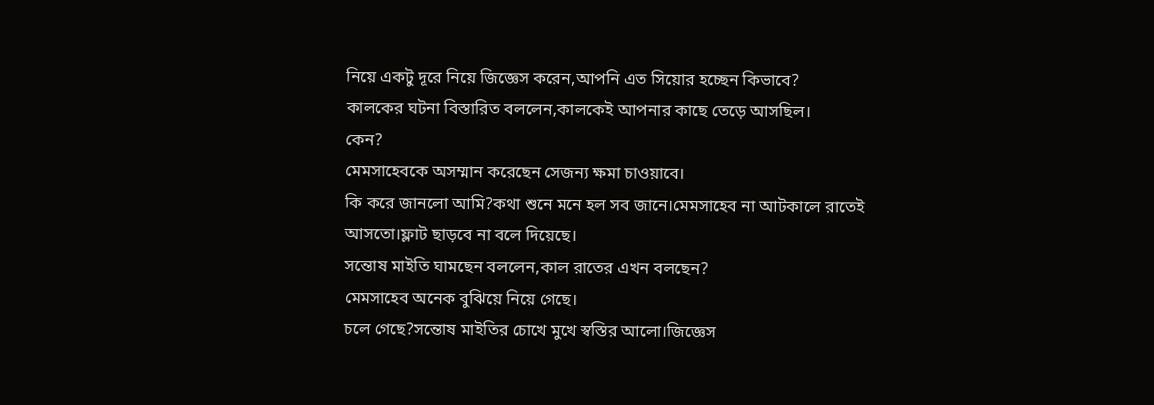নিয়ে একটু দূরে নিয়ে জিজ্ঞেস করেন,আপনি এত সিয়োর হচ্ছেন কিভাবে?
কালকের ঘটনা বিস্তারিত বললেন,কালকেই আপনার কাছে তেড়ে আসছিল।
কেন?
মেমসাহেবকে অসম্মান করেছেন সেজন্য ক্ষমা চাওয়াবে।
কি করে জানলো আমি?কথা শুনে মনে হল সব জানে।মেমসাহেব না আটকালে রাতেই আসতো।ফ্লাট ছাড়বে না বলে দিয়েছে।
সন্তোষ মাইতি ঘামছেন বললেন,কাল রাতের এখন বলছেন?
মেমসাহেব অনেক বুঝিয়ে নিয়ে গেছে।
চলে গেছে?সন্তোষ মাইতির চোখে মুখে স্বস্তির আলো।জিজ্ঞেস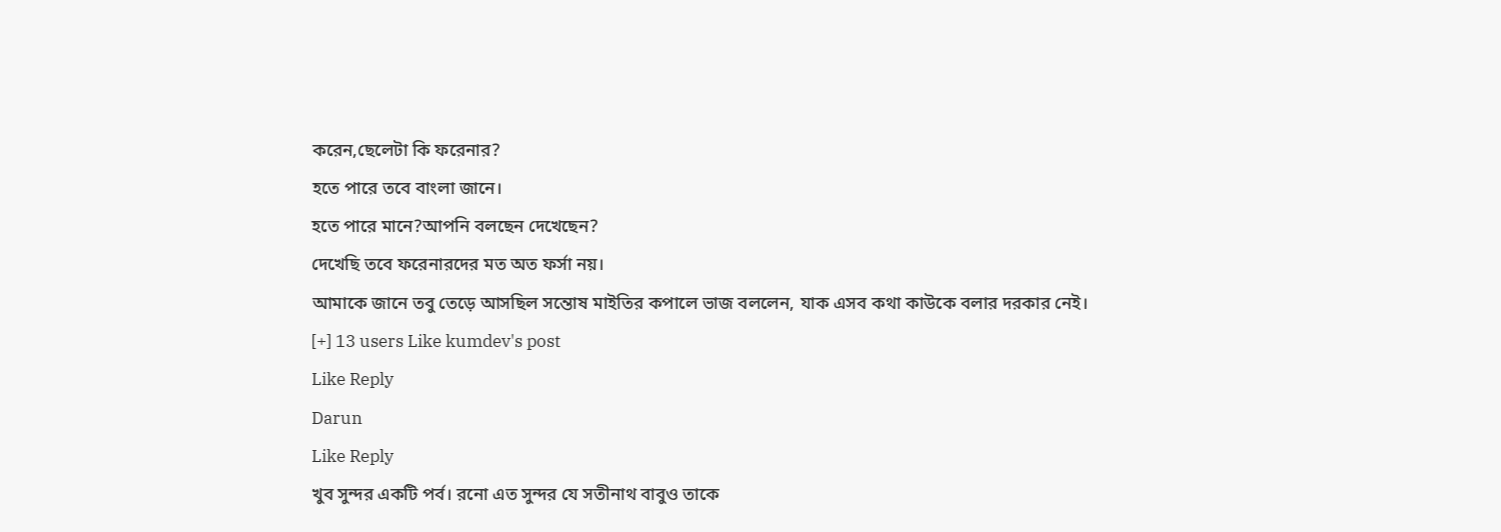করেন,ছেলেটা কি ফরেনার?
হতে পারে তবে বাংলা জানে।
হতে পারে মানে?আপনি বলছেন দেখেছেন?
দেখেছি তবে ফরেনারদের মত অত ফর্সা নয়।
আমাকে জানে তবু তেড়ে আসছিল সন্তোষ মাইতির কপালে ভাজ বললেন, যাক এসব কথা কাউকে বলার দরকার নেই।
[+] 13 users Like kumdev's post
Like Reply
Darun
Like Reply
খুব সুন্দর একটি পর্ব। রনো এত সুন্দর যে সতীনাথ বাবুও তাকে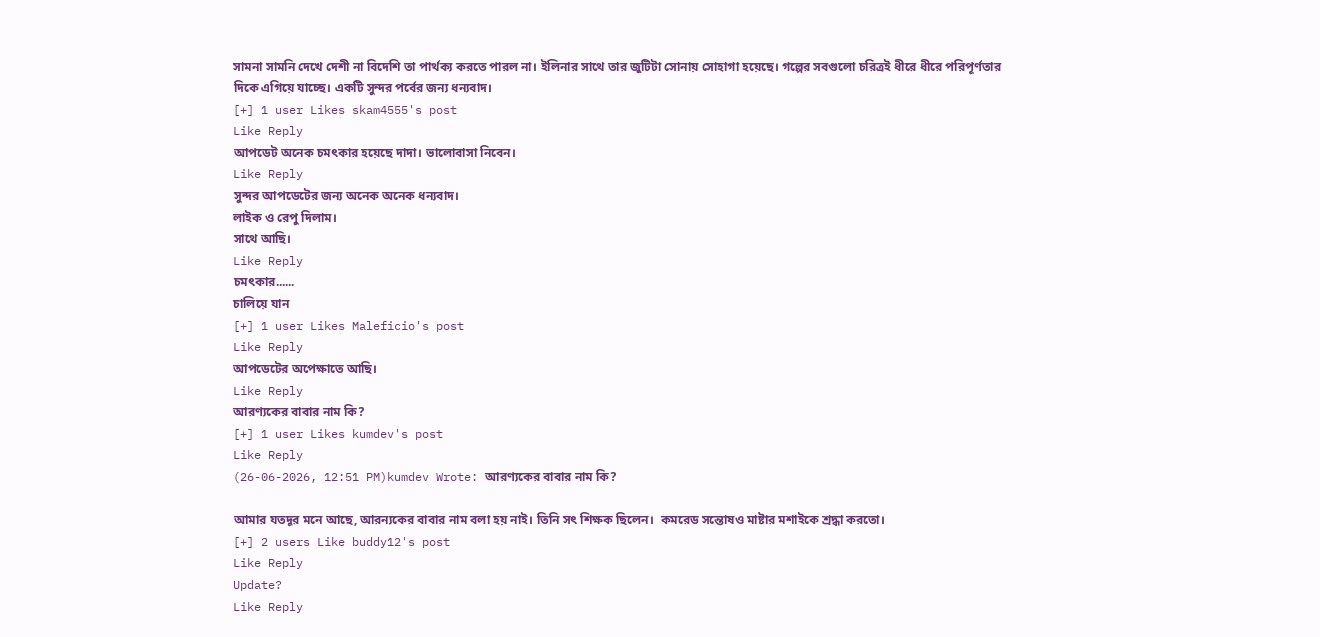সামনা সামনি দেখে দেশী না বিদেশি তা পার্থক্য করতে পারল না। ইলিনার সাথে তার জুটিটা সোনায় সোহাগা হয়েছে। গল্পের সবগুলো চরিত্রই ধীরে ধীরে পরিপূর্ণতার দিকে এগিয়ে যাচ্ছে। একটি সুন্দর পর্বের জন্য ধন্যবাদ।
[+] 1 user Likes skam4555's post
Like Reply
আপডেট অনেক চমৎকার হয়েছে দাদা। ভালোবাসা নিবেন।
Like Reply
সুন্দর আপডেটের জন্য অনেক অনেক ধন্যবাদ।
লাইক ও রেপু দিলাম।
সাথে আছি।
Like Reply
চমৎকার......
চালিয়ে যান
[+] 1 user Likes Maleficio's post
Like Reply
আপডেটের অপেক্ষাতে আছি।
Like Reply
আরণ্যকের বাবার নাম কি?
[+] 1 user Likes kumdev's post
Like Reply
(26-06-2026, 12:51 PM)kumdev Wrote: আরণ্যকের বাবার নাম কি?

আমার যতদূর মনে আছে, আরন্যকের বাবার নাম বলা হয় নাই। তিনি সৎ শিক্ষক ছিলেন।  কমরেড সন্তোষও মাষ্টার মশাইকে শ্রদ্ধা করতো।
[+] 2 users Like buddy12's post
Like Reply
Update?
Like Reply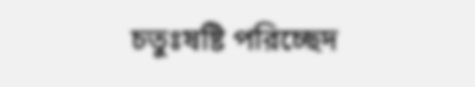চতুঃষষ্টি পরিচ্ছেদ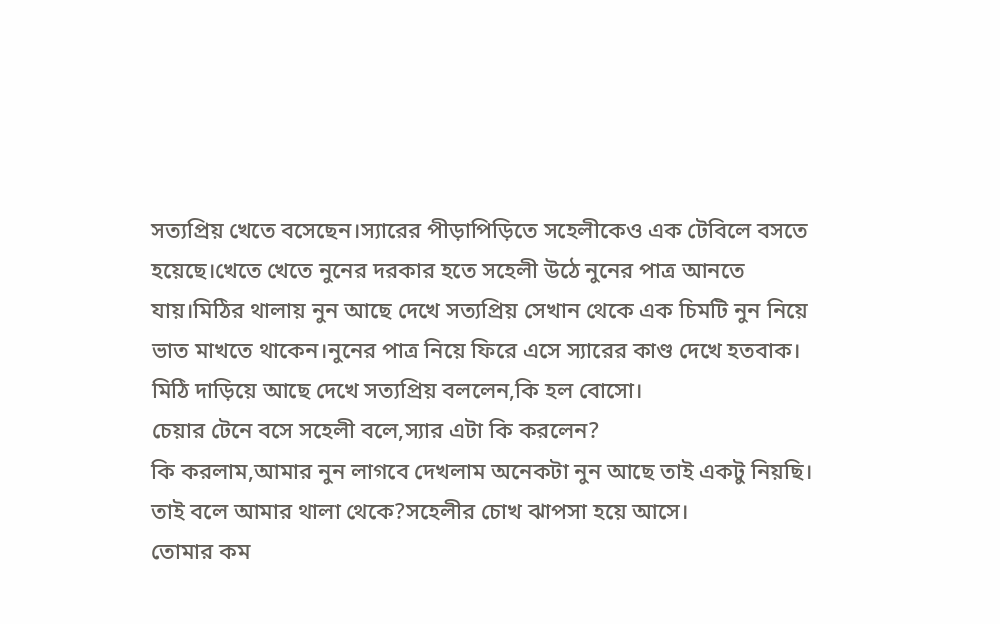সত্যপ্রিয় খেতে বসেছেন।স্যারের পীড়াপিড়িতে সহেলীকেও এক টেবিলে বসতে হয়েছে।খেতে খেতে নুনের দরকার হতে সহেলী উঠে নুনের পাত্র আনতে যায়।মিঠির থালায় নুন আছে দেখে সত্যপ্রিয় সেখান থেকে এক চিমটি নুন নিয়ে ভাত মাখতে থাকেন।নুনের পাত্র নিয়ে ফিরে এসে স্যারের কাণ্ড দেখে হতবাক।
মিঠি দাড়িয়ে আছে দেখে সত্যপ্রিয় বললেন,কি হল বোসো।
চেয়ার টেনে বসে সহেলী বলে,স্যার এটা কি করলেন?
কি করলাম,আমার নুন লাগবে দেখলাম অনেকটা নুন আছে তাই একটু নিয়ছি।
তাই বলে আমার থালা থেকে?সহেলীর চোখ ঝাপসা হয়ে আসে।
তোমার কম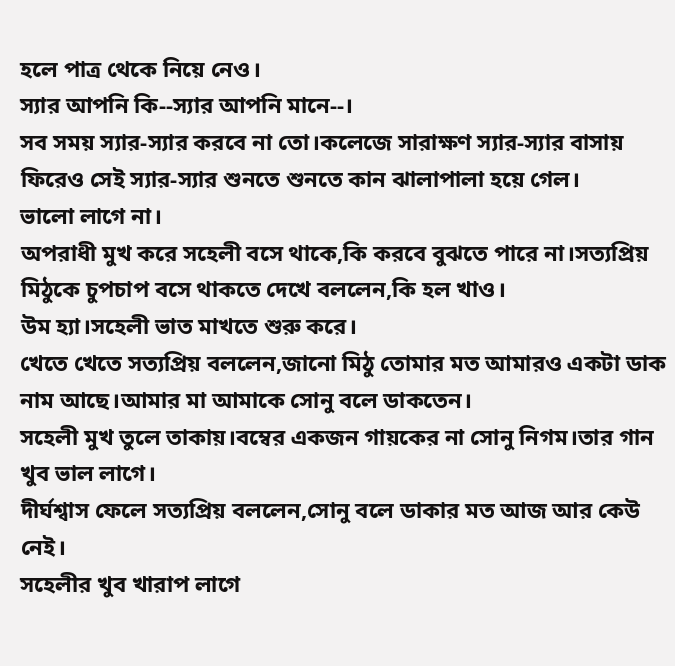হলে পাত্র থেকে নিয়ে নেও।
স্যার আপনি কি--স্যার আপনি মানে--।
সব সময় স্যার-স্যার করবে না তো।কলেজে সারাক্ষণ স্যার-স্যার বাসায় ফিরেও সেই স্যার-স্যার শুনতে শুনতে কান ঝালাপালা হয়ে গেল।
ভালো লাগে না।
অপরাধী মুখ করে সহেলী বসে থাকে,কি করবে বুঝতে পারে না।সত্যপ্রিয় মিঠুকে চুপচাপ বসে থাকতে দেখে বললেন,কি হল খাও।
উম হ্যা।সহেলী ভাত মাখতে শুরু করে।
খেতে খেতে সত্যপ্রিয় বললেন,জানো মিঠু তোমার মত আমারও একটা ডাক নাম আছে।আমার মা আমাকে সোনু বলে ডাকতেন।
সহেলী মুখ তুলে তাকায়।বম্বের একজন গায়কের না সোনু নিগম।তার গান খুব ভাল লাগে।
দীর্ঘশ্বাস ফেলে সত্যপ্রিয় বললেন,সোনু বলে ডাকার মত আজ আর কেউ নেই।
সহেলীর খুব খারাপ লাগে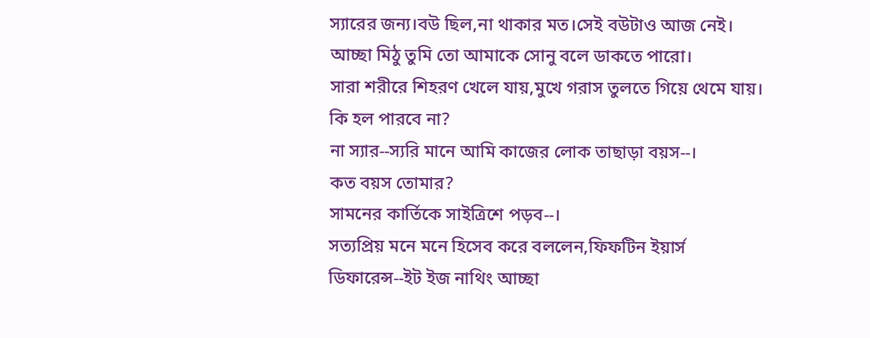স্যারের জন্য।বউ ছিল,না থাকার মত।সেই বউটাও আজ নেই।
আচ্ছা মিঠু তুমি তো আমাকে সোনু বলে ডাকতে পারো।
সারা শরীরে শিহরণ খেলে যায়,মুখে গরাস তুলতে গিয়ে থেমে যায়।
কি হল পারবে না?
না স্যার--স্যরি মানে আমি কাজের লোক তাছাড়া বয়স--।
কত বয়স তোমার?
সামনের কার্তিকে সাইত্রিশে পড়ব--।
সত্যপ্রিয় মনে মনে হিসেব করে বললেন,ফিফটিন ইয়ার্স ডিফারেন্স--ইট ইজ নাথিং আচ্ছা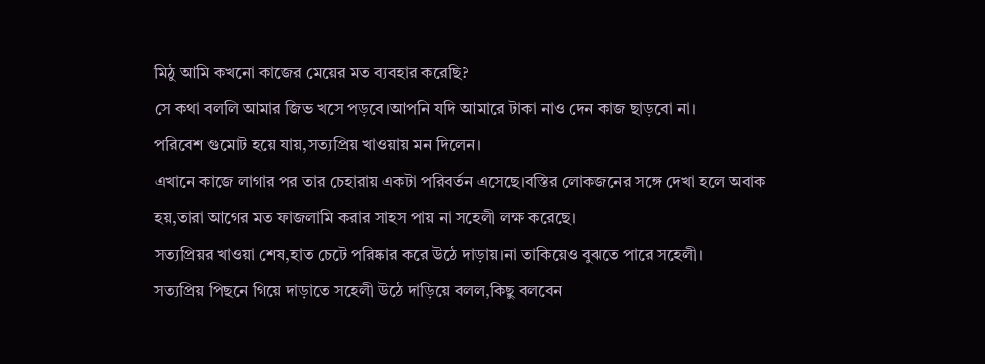মিঠু আমি কখনো কাজের মেয়ের মত ব্যবহার করেছি?
সে কথা বললি আমার জিভ খসে পড়বে।আপনি যদি আমারে টাকা নাও দেন কাজ ছাড়বো না।
পরিবেশ গুমোট হয়ে যায়,সত্যপ্রিয় খাওয়ায় মন দিলেন।
এখানে কাজে লাগার পর তার চেহারায় একটা পরিবর্তন এসেছে।বস্তির লোকজনের সঙ্গে দেখা হলে অবাক হয়,তারা আগের মত ফাজলামি করার সাহস পায় না সহেলী লক্ষ করেছে।
সত্যপ্রিয়র খাওয়া শেষ,হাত চেটে পরিষ্কার করে উঠে দাড়ায়।না তাকিয়েও বুঝতে পারে সহেলী।
সত্যপ্রিয় পিছনে গিয়ে দাড়াতে সহেলী উঠে দাড়িয়ে বলল,কিছু বলবেন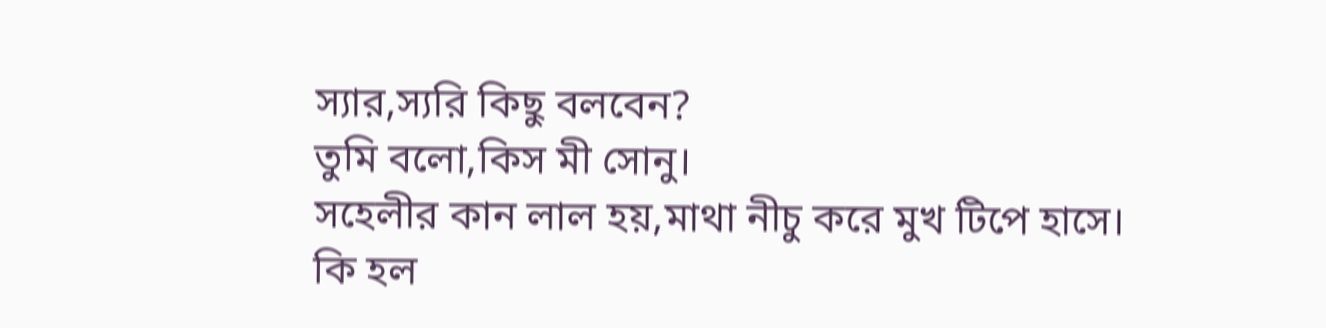স্যার,স্যরি কিছু বলবেন?
তুমি বলো,কিস মী সোনু।
সহেলীর কান লাল হয়,মাথা নীচু করে মুখ টিপে হাসে।
কি হল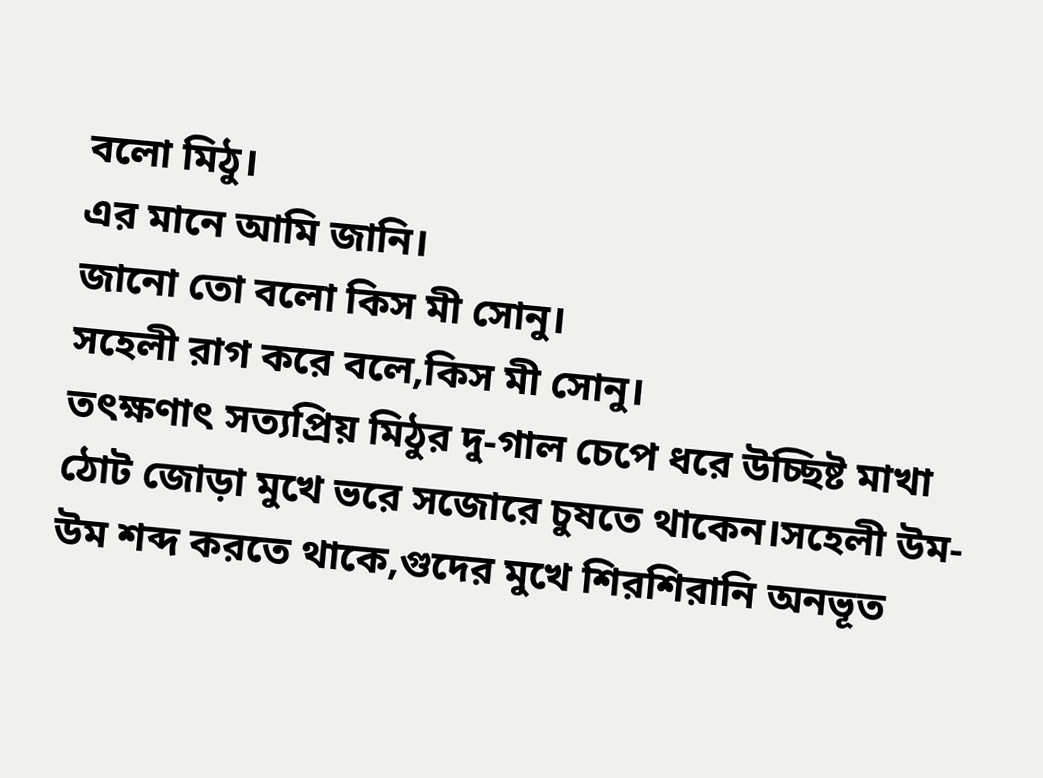বলো মিঠু।
এর মানে আমি জানি।
জানো তো বলো কিস মী সোনু।
সহেলী রাগ করে বলে,কিস মী সোনু।
তৎক্ষণাৎ সত্যপ্রিয় মিঠুর দু-গাল চেপে ধরে উচ্ছিষ্ট মাখা ঠোট জোড়া মুখে ভরে সজোরে চুষতে থাকেন।সহেলী উম-উম শব্দ করতে থাকে,গুদের মুখে শিরশিরানি অনভূত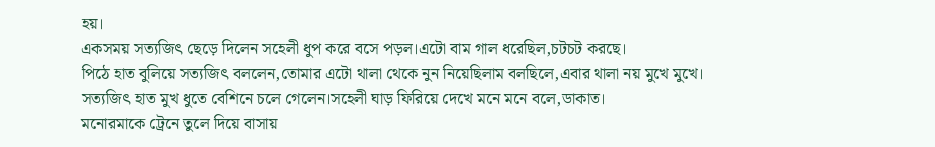হয়।
একসময় সত্যজিৎ ছেড়ে দিলেন সহেলী ধুপ করে বসে পড়ল।এটো বাম গাল ধরেছিল,চটচট করছে।
পিঠে হাত বুলিয়ে সত্যজিৎ বললেন,তোমার এটো থালা থেকে নুন নিয়েছিলাম বলছিলে,এবার থালা নয় মুখে মুখে।
সত্যজিৎ হাত মুখ ধুতে বেশিনে চলে গেলেন।সহেলী ঘাড় ফিরিয়ে দেখে মনে মনে বলে,ডাকাত।
মনোরমাকে ট্রেনে তুলে দিয়ে বাসায়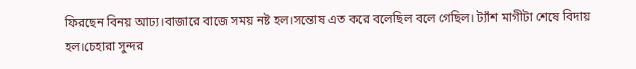ফিরছেন বিনয় আঢ্য।বাজারে বাজে সময় নষ্ট হল।সন্তোষ এত করে বলেছিল বলে গেছিল। ট্যাঁশ মাগীটা শেষে বিদায় হল।চেহারা সুন্দর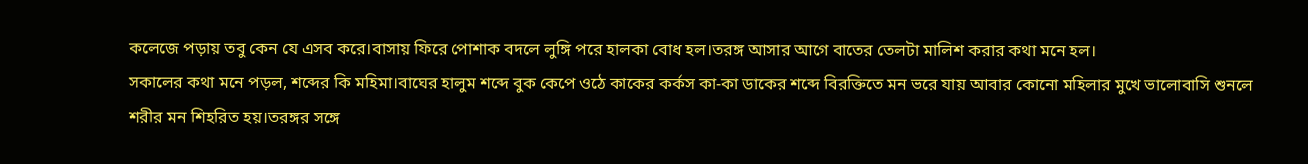কলেজে পড়ায় তবু কেন যে এসব করে।বাসায় ফিরে পোশাক বদলে লুঙ্গি পরে হালকা বোধ হল।তরঙ্গ আসার আগে বাতের তেলটা মালিশ করার কথা মনে হল।
সকালের কথা মনে পড়ল, শব্দের কি মহিমা।বাঘের হালুম শব্দে বুক কেপে ওঠে কাকের কর্কস কা-কা ডাকের শব্দে বিরক্তিতে মন ভরে যায় আবার কোনো মহিলার মুখে ভালোবাসি শুনলে শরীর মন শিহরিত হয়।তরঙ্গর সঙ্গে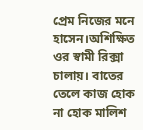প্রেম নিজের মনে হাসেন।অশিক্ষিত ওর স্বামী রিক্সা চালায়। বাতের তেলে কাজ হোক না হোক মালিশ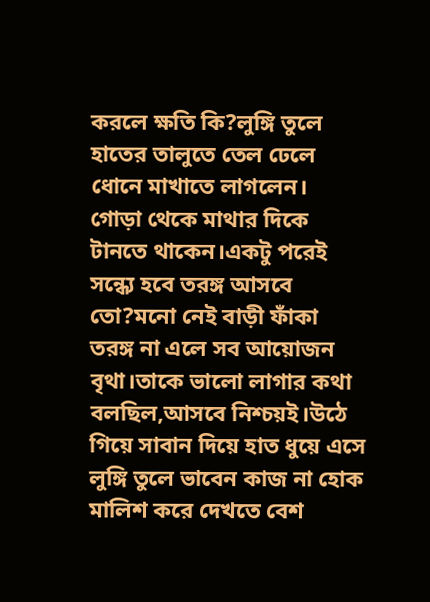করলে ক্ষতি কি?লুঙ্গি তুলে হাতের তালুতে তেল ঢেলে ধোনে মাখাতে লাগলেন।
গোড়া থেকে মাথার দিকে টানতে থাকেন।একটু পরেই সন্ধ্যে হবে তরঙ্গ আসবে তো?মনো নেই বাড়ী ফাঁকা তরঙ্গ না এলে সব আয়োজন বৃথা।তাকে ভালো লাগার কথা বলছিল,আসবে নিশ্চয়ই।উঠে গিয়ে সাবান দিয়ে হাত ধুয়ে এসে লুঙ্গি তুলে ভাবেন কাজ না হোক মালিশ করে দেখতে বেশ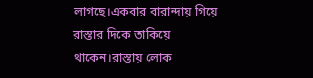লাগছে।একবার বারান্দায় গিয়ে রাস্তার দিকে তাকিয়ে থাকেন।রাস্তায় লোক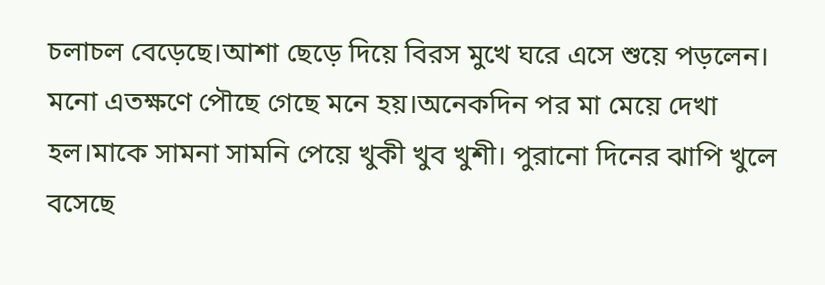চলাচল বেড়েছে।আশা ছেড়ে দিয়ে বিরস মুখে ঘরে এসে শুয়ে পড়লেন।
মনো এতক্ষণে পৌছে গেছে মনে হয়।অনেকদিন পর মা মেয়ে দেখা হল।মাকে সামনা সামনি পেয়ে খুকী খুব খুশী। পুরানো দিনের ঝাপি খুলে বসেছে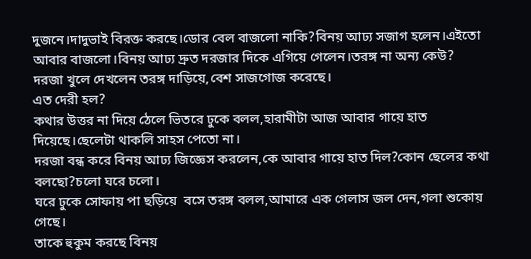দুজনে।দাদুভাই বিরক্ত করছে।ডোর বেল বাজলো নাকি?বিনয় আঢ্য সজাগ হলেন।এইতো আবার বাজলো।বিনয় আঢ্য দ্রুত দরজার দিকে এগিয়ে গেলেন।তরঙ্গ না অন্য কেউ?
দরজা খুলে দেখলেন তরঙ্গ দাড়িয়ে,বেশ সাজগোজ করেছে।
এত দেরী হল?
কথার উত্তর না দিয়ে ঠেলে ভিতরে ঢুকে বলল,হারামীটা আজ আবার গায়ে হাত দিয়েছে।ছেলেটা থাকলি সাহস পেতো না।
দরজা বন্ধ করে বিনয় আঢ্য জিজ্ঞেস করলেন,কে আবার গায়ে হাত দিল?কোন ছেলের কথা বলছো?চলো ঘরে চলো।
ঘরে ঢুকে সোফায় পা ছড়িয়ে  বসে তরঙ্গ বলল,আমারে এক গেলাস জল দেন,গলা শুকোয় গেছে।
তাকে হুকুম করছে বিনয়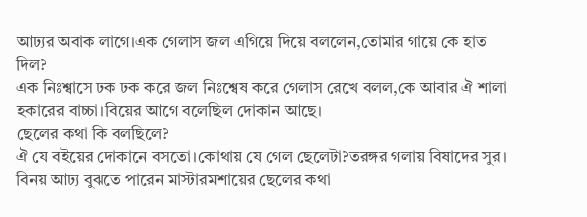আঢ্যর অবাক লাগে।এক গেলাস জল এগিয়ে দিয়ে বললেন,তোমার গায়ে কে হাত দিল?
এক নিঃশ্বাসে ঢক ঢক করে জল নিঃশ্বেষ করে গেলাস রেখে বলল,কে আবার ঐ শালা হকারের বাচ্চা।বিয়ের আগে বলেছিল দোকান আছে।
ছেলের কথা কি বলছিলে?
ঐ যে বইয়ের দোকানে বসতো।কোথায় যে গেল ছেলেটা?তরঙ্গর গলায় বিষাদের সুর।
বিনয় আঢ্য বুঝতে পারেন মাস্টারমশায়ের ছেলের কথা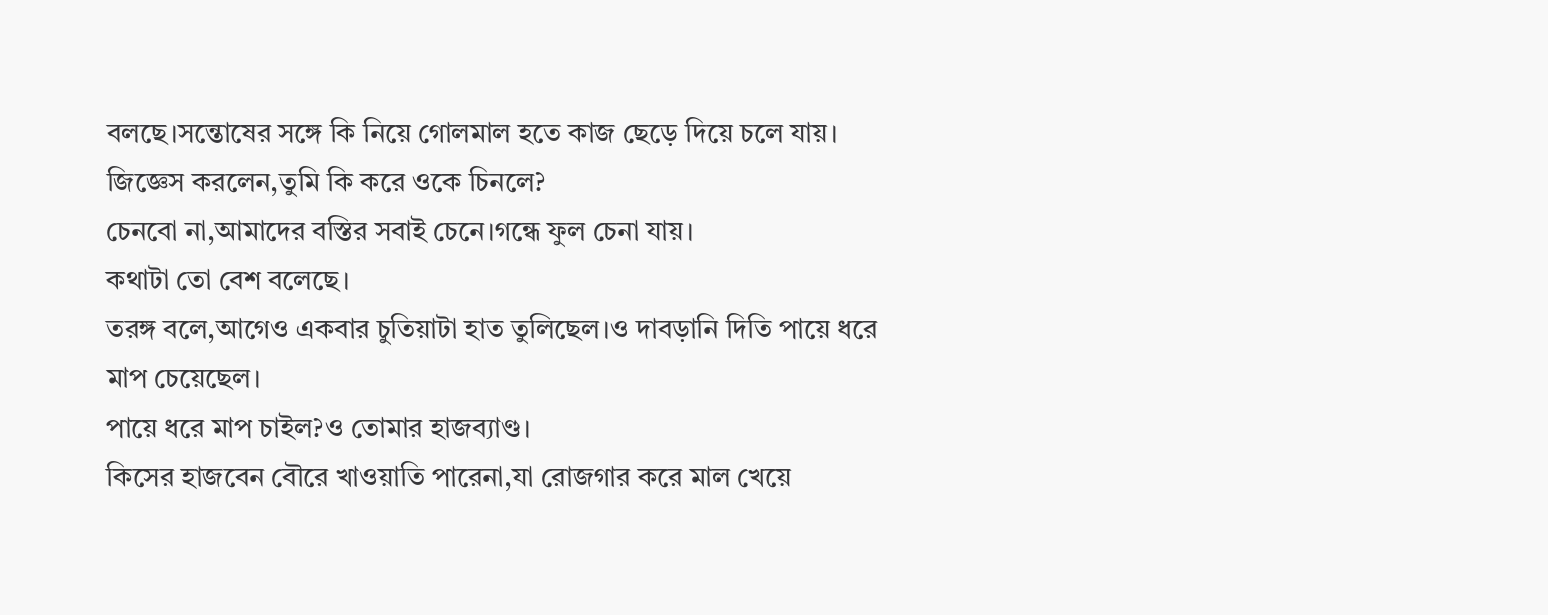বলছে।সন্তোষের সঙ্গে কি নিয়ে গোলমাল হতে কাজ ছেড়ে দিয়ে চলে যায়।
জিজ্ঞেস করলেন,তুমি কি করে ওকে চিনলে?
চেনবো না,আমাদের বস্তির সবাই চেনে।গন্ধে ফুল চেনা যায়।
কথাটা তো বেশ বলেছে।
তরঙ্গ বলে,আগেও একবার চুতিয়াটা হাত তুলিছেল।ও দাবড়ানি দিতি পায়ে ধরে মাপ চেয়েছেল।
পায়ে ধরে মাপ চাইল?ও তোমার হাজব্যাণ্ড।
কিসের হাজবেন বৌরে খাওয়াতি পারেনা,যা রোজগার করে মাল খেয়ে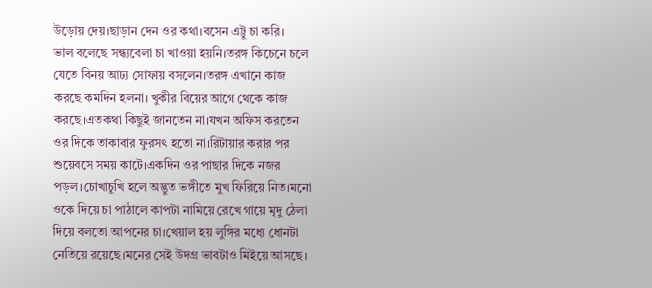উড়োয় দেয়।ছাড়ান দেন ওর কথা।বসেন এট্টু চা করি।
ভাল বলেছে সন্ধ্যবেলা চা খাওয়া হয়নি।তরঙ্গ কিচেনে চলে যেতে বিনয় আঢ্য সোফায় বসলেন।তরঙ্গ এখানে কাজ করছে কমদিন হলনা। খুকীর বিয়ের আগে থেকে কাজ করছে।এতকথা কিছুই জানতেন না।যখন অফিস করতেন ওর দিকে তাকাবার ফুরসৎ হতো না।রিটায়ার করার পর শুয়েবসে সময় কাটে।একদিন ওর পাছার দিকে নজর পড়ল।চোখাচুখি হলে অদ্ভুত ভঙ্গীতে মুখ ফিরিয়ে নিত।মনো ওকে দিয়ে চা পাঠালে কাপটা নামিয়ে রেখে গায়ে মৃদু ঠেলা দিয়ে বলতো আপনের চা।খেয়াল হয় লুঙ্গির মধ্যে ধোনটা নেতিয়ে রয়েছে।মনের সেই উদগ্র ভাবটাও মিইয়ে আসছে।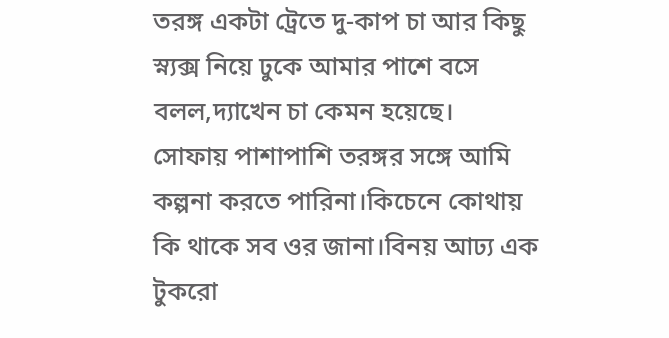তরঙ্গ একটা ট্রেতে দু-কাপ চা আর কিছু স্ন্যক্স নিয়ে ঢুকে আমার পাশে বসে বলল,দ্যাখেন চা কেমন হয়েছে।
সোফায় পাশাপাশি তরঙ্গর সঙ্গে আমি কল্পনা করতে পারিনা।কিচেনে কোথায় কি থাকে সব ওর জানা।বিনয় আঢ্য এক টুকরো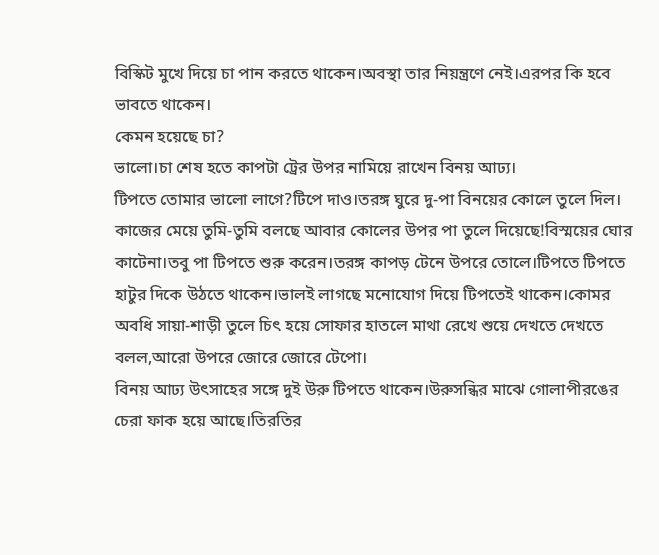বিস্কিট মুখে দিয়ে চা পান করতে থাকেন।অবস্থা তার নিয়ন্ত্রণে নেই।এরপর কি হবে ভাবতে থাকেন।
কেমন হয়েছে চা?
ভালো।চা শেষ হতে কাপটা ট্রের উপর নামিয়ে রাখেন বিনয় আঢ্য।
টিপতে তোমার ভালো লাগে?টিপে দাও।তরঙ্গ ঘুরে দু-পা বিনয়ের কোলে তুলে দিল।
কাজের মেয়ে তুমি-তুমি বলছে আবার কোলের উপর পা তুলে দিয়েছে!বিস্ময়ের ঘোর কাটেনা।তবু পা টিপতে শুরু করেন।তরঙ্গ কাপড় টেনে উপরে তোলে।টিপতে টিপতে হাটুর দিকে উঠতে থাকেন।ভালই লাগছে মনোযোগ দিয়ে টিপতেই থাকেন।কোমর অবধি সায়া-শাড়ী তুলে চিৎ হয়ে সোফার হাতলে মাথা রেখে শুয়ে দেখতে দেখতে বলল,আরো উপরে জোরে জোরে টেপো।
বিনয় আঢ্য উৎসাহের সঙ্গে দুই উরু টিপতে থাকেন।উরুসন্ধির মাঝে গোলাপীরঙের চেরা ফাক হয়ে আছে।তিরতির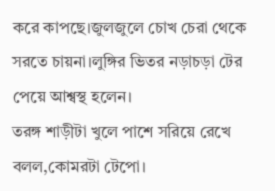করে কাপছে।জুলজুলে চোখ চেরা থেকে সরতে চায়না।লুঙ্গির ভিতর নড়াচড়া টের পেয়ে আশ্বস্থ হলেন।
তরঙ্গ শাড়ীটা খুলে পাশে সরিয়ে রেখে বলল,কোমরটা টেপো।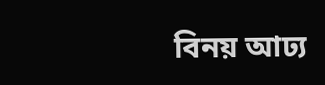বিনয় আঢ্য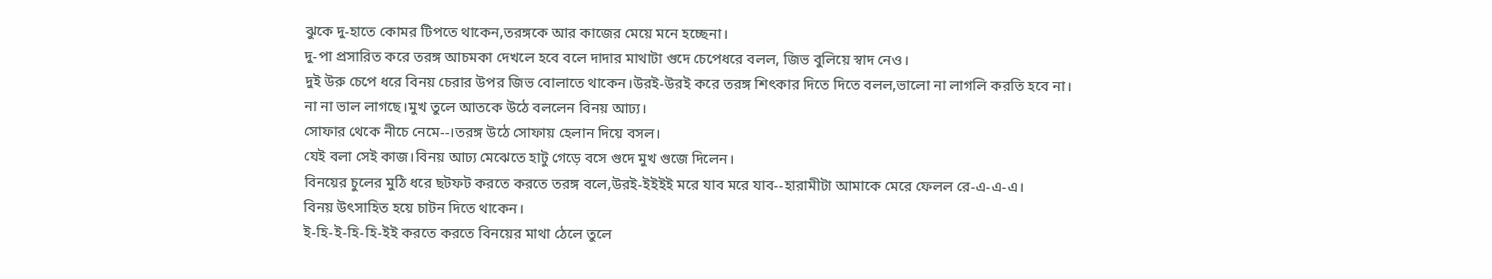ঝুকে দু-হাতে কোমর টিপতে থাকেন,তরঙ্গকে আর কাজের মেয়ে মনে হচ্ছেনা।
দু-পা প্রসারিত করে তরঙ্গ আচমকা দেখলে হবে বলে দাদার মাথাটা গুদে চেপেধরে বলল, জিভ বুলিয়ে স্বাদ নেও।
দুই উরু চেপে ধরে বিনয় চেরার উপর জিভ বোলাতে থাকেন।উরই-উরই করে তরঙ্গ শিৎকার দিতে দিতে বলল,ভালো না লাগলি করতি হবে না।
না না ভাল লাগছে।মুখ তুলে আতকে উঠে বললেন বিনয় আঢ্য।
সোফার থেকে নীচে নেমে--।তরঙ্গ উঠে সোফায় হেলান দিয়ে বসল।
যেই বলা সেই কাজ।বিনয় আঢ্য মেঝেতে হাটু গেড়ে বসে গুদে মুখ গুজে দিলেন।
বিনয়ের চুলের মুঠি ধরে ছটফট করতে করতে তরঙ্গ বলে,উরই-ইইইই মরে যাব মরে যাব--হারামীটা আমাকে মেরে ফেলল রে-এ-এ-এ।
বিনয় উৎসাহিত হয়ে চাটন দিতে থাকেন।
ই-হি-ই-হি-হি-ইই করতে করতে বিনয়ের মাথা ঠেলে তুলে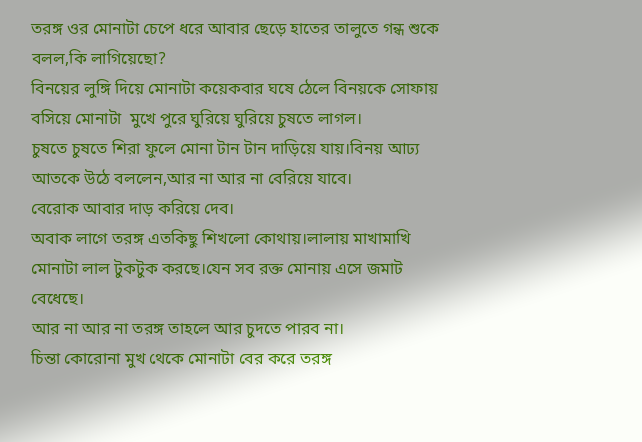তরঙ্গ ওর মোনাটা চেপে ধরে আবার ছেড়ে হাতের তালুতে গন্ধ শুকে বলল,কি লাগিয়েছো?
বিনয়ের লুঙ্গি দিয়ে মোনাটা কয়েকবার ঘষে ঠেলে বিনয়কে সোফায় বসিয়ে মোনাটা  মুখে পুরে ঘুরিয়ে ঘুরিয়ে চুষতে লাগল।
চুষতে চুষতে শিরা ফুলে মোনা টান টান দাড়িয়ে যায়।বিনয় আঢ্য আতকে উঠে বললেন,আর না আর না বেরিয়ে যাবে।
বেরোক আবার দাড় করিয়ে দেব।
অবাক লাগে তরঙ্গ এতকিছু শিখলো কোথায়।লালায় মাখামাখি মোনাটা লাল টুকটুক করছে।যেন সব রক্ত মোনায় এসে জমাট বেধেছে।
আর না আর না তরঙ্গ তাহলে আর চুদতে পারব না।
চিন্তা কোরোনা মুখ থেকে মোনাটা বের করে তরঙ্গ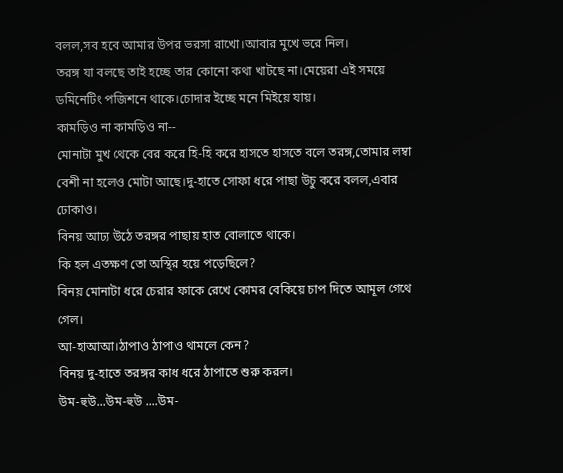বলল,সব হবে আমার উপর ভরসা রাখো।আবার মুখে ভরে নিল।
তরঙ্গ যা বলছে তাই হচ্ছে তার কোনো কথা খাটছে না।মেয়েরা এই সময়ে ডমিনেটিং পজিশনে থাকে।চোদার ইচ্ছে মনে মিইয়ে যায়।
কামড়িও না কামড়িও না--
মোনাটা মুখ থেকে বের করে হি-হি করে হাসতে হাসতে বলে তরঙ্গ,তোমার লম্বা বেশী না হলেও মোটা আছে।দু-হাতে সোফা ধরে পাছা উচু করে বলল,এবার ঢোকাও।
বিনয় আঢ্য উঠে তরঙ্গর পাছায় হাত বোলাতে থাকে।
কি হল এতক্ষণ তো অস্থির হয়ে পড়েছিলে?
বিনয় মোনাটা ধরে চেরার ফাকে রেখে কোমর বেকিয়ে চাপ দিতে আমূল গেথে গেল।
আ-হাআআ।ঠাপাও ঠাপাও থামলে কেন?
বিনয় দু-হাতে তরঙ্গর কাধ ধরে ঠাপাতে শুরু করল।
উম-হুউ...উম-হুউ ....উম-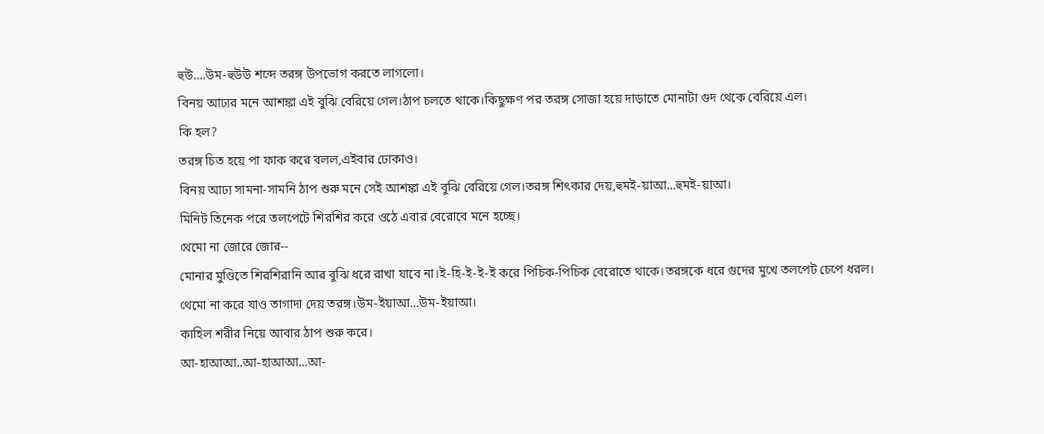হুউ....উম-হুউউ শব্দে তরঙ্গ উপভোগ করতে লাগলো।
বিনয় আঢ্যর মনে আশঙ্কা এই বুঝি বেরিয়ে গেল।ঠাপ চলতে থাকে।কিছুক্ষণ পর তরঙ্গ সোজা হয়ে দাড়াতে মোনাটা গুদ থেকে বেরিয়ে এল।
কি হল?
তরঙ্গ চিত হয়ে পা ফাক করে বলল,এইবার ঢোকাও।
বিনয় আঢ্য সামনা-সামনি ঠাপ শুরু মনে সেই আশঙ্কা এই বুঝি বেরিয়ে গেল।তরঙ্গ শিৎকার দেয়,হুমই-য়াআ...হুমই-য়াআ।
মিনিট তিনেক পরে তলপেটে শিরশির করে ওঠে এবার বেরোবে মনে হচ্ছে।
থেমো না জোরে জোর--
মোনার মুণ্ডিতে শিরশিরানি আর বুঝি ধরে রাখা যাবে না।ই-হি-ই-ই-ই করে পিচিক-পিচিক বেরোতে থাকে।তরঙ্গকে ধরে গুদের মুখে তলপেট চেপে ধরল।
থেমো না করে যাও তাগাদা দেয় তরঙ্গ।উম-ইয়াআ...উম-ইয়াআ।
কাহিল শরীর নিয়ে আবার ঠাপ শুরু করে।
আ-হাআআ..আ-হাআআ...আ-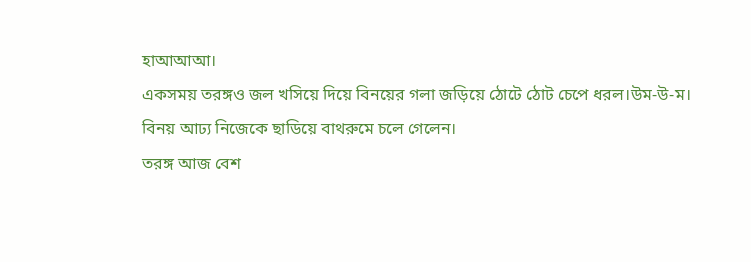হাআআআ।
একসময় তরঙ্গও জল খসিয়ে দিয়ে বিনয়ের গলা জড়িয়ে ঠোটে ঠোট চেপে ধরল।উম-উ-ম।
বিনয় আঢ্য নিজেকে ছাডিয়ে বাথরুমে চলে গেলেন।
তরঙ্গ আজ বেশ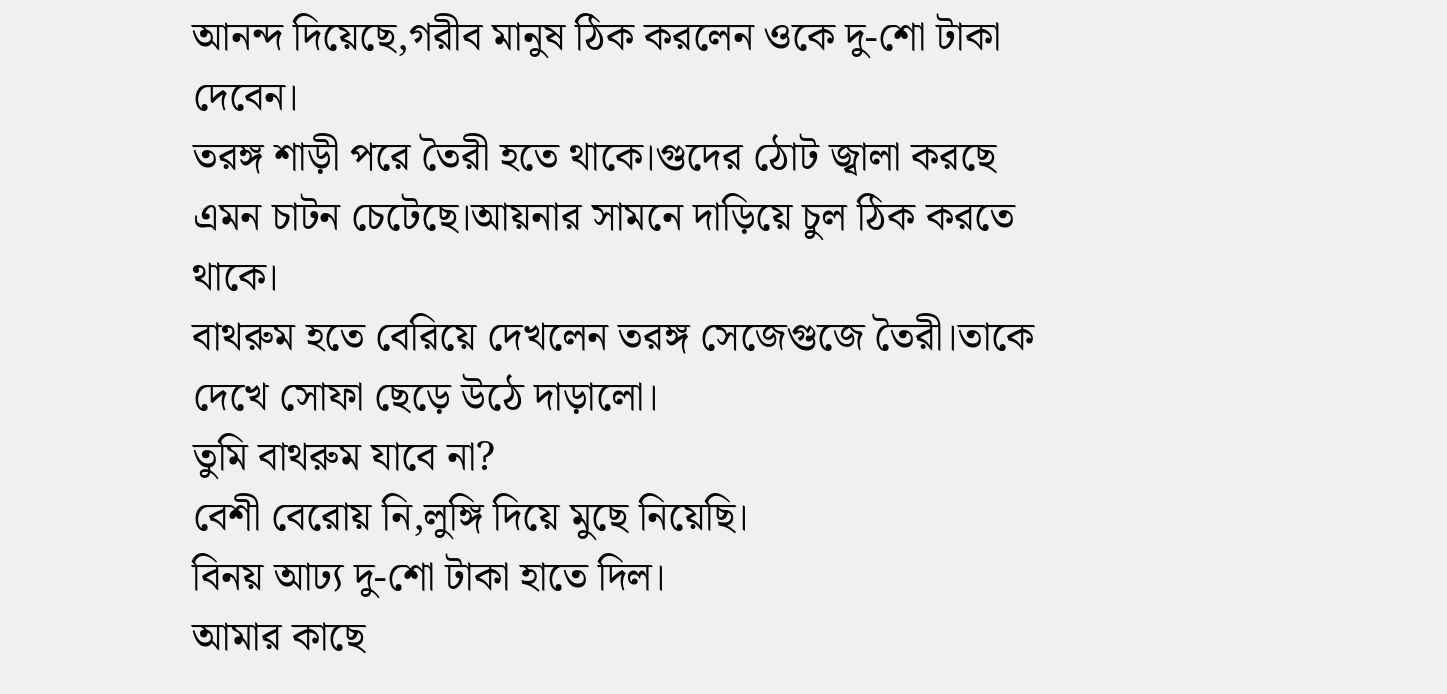আনন্দ দিয়েছে,গরীব মানুষ ঠিক করলেন ওকে দু-শো টাকা দেবেন।
তরঙ্গ শাড়ী পরে তৈরী হতে থাকে।গুদের ঠোট জ্বালা করছে এমন চাটন চেটেছে।আয়নার সামনে দাড়িয়ে চুল ঠিক করতে থাকে।
বাথরুম হতে বেরিয়ে দেখলেন তরঙ্গ সেজেগুজে তৈরী।তাকে দেখে সোফা ছেড়ে উঠে দাড়ালো।
তুমি বাথরুম যাবে না?
বেশী বেরোয় নি,লুঙ্গি দিয়ে মুছে নিয়েছি।
বিনয় আঢ্য দু-শো টাকা হাতে দিল।
আমার কাছে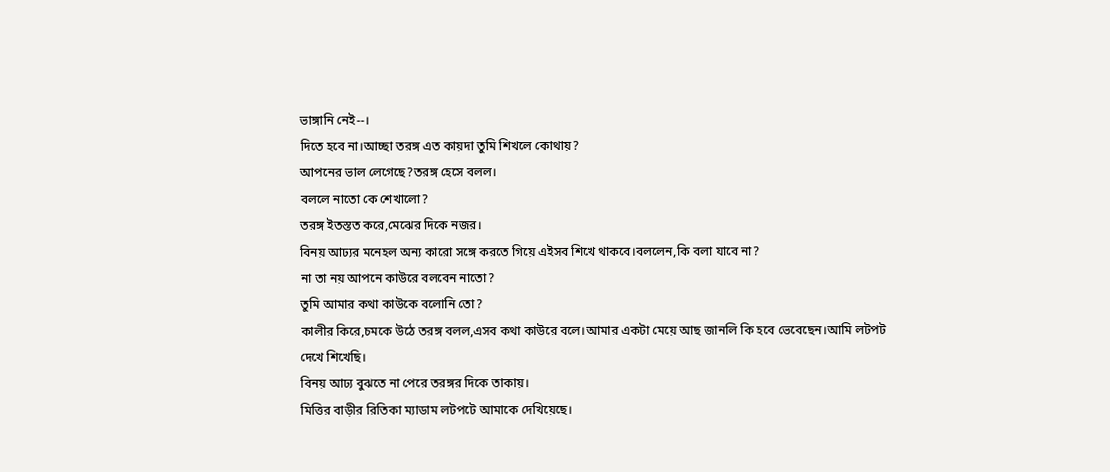ভাঙ্গানি নেই--।
দিতে হবে না।আচ্ছা তরঙ্গ এত কায়দা তুমি শিখলে কোথায়?
আপনের ভাল লেগেছে?তরঙ্গ হেসে বলল।
বললে নাতো কে শেখালো?
তরঙ্গ ইতস্তত করে,মেঝের দিকে নজর।
বিনয় আঢ্যর মনেহল অন্য কারো সঙ্গে করতে গিয়ে এইসব শিখে থাকবে।বললেন,কি বলা যাবে না?
না তা নয় আপনে কাউরে বলবেন নাতো?
তুমি আমার কথা কাউকে বলোনি তো?
কালীর কিরে,চমকে উঠে তরঙ্গ বলল,এসব কথা কাউরে বলে।আমার একটা মেয়ে আছ জানলি কি হবে ভেবেছেন।আমি লটপট দেখে শিখেছি।
বিনয় আঢ্য বুঝতে না পেরে তরঙ্গর দিকে তাকায়।
মিত্তির বাড়ীর রিতিকা ম্যাডাম লটপটে আমাকে দেখিয়েছে।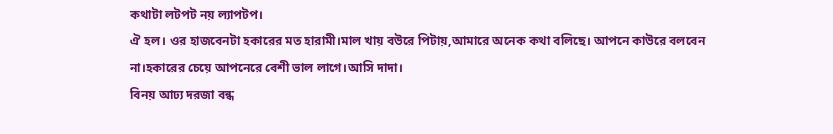কথাটা লটপট নয় ল্যাপটপ।
ঐ হল। ওর হাজবেনটা হকারের মত হারামী।মাল খায় বউরে পিটায়,আমারে অনেক কথা বলিছে। আপনে কাউরে বলবেন না।হকারের চেয়ে আপনেরে বেশী ভাল লাগে।আসি দাদা।
বিনয় আঢ্য দরজা বন্ধ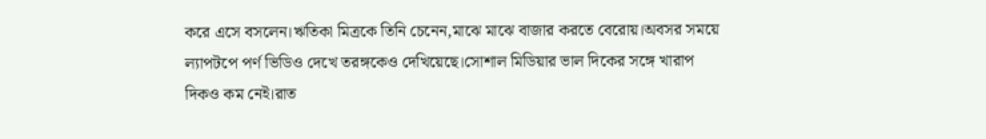করে এসে বসলেন।ঋতিকা মিত্রকে তিনি চেনেন,মাঝে মাঝে বাজার করতে বেরোয়।অবসর সময়ে ল্যাপটপে পর্ণ ভিডিও দেখে তরঙ্গকেও দেখিয়েছে।সোশাল মিডিয়ার ভাল দিকের সঙ্গে খারাপ দিকও কম নেই।রাত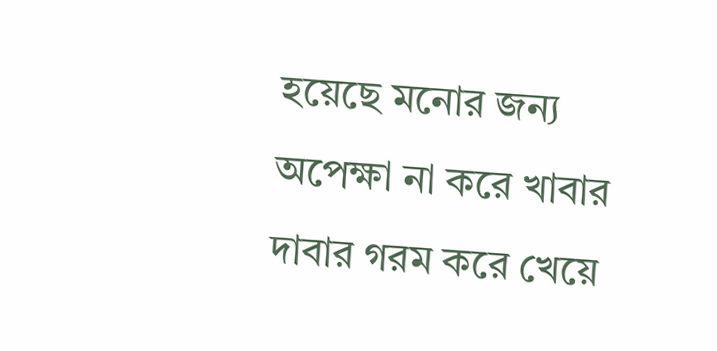হয়েছে মনোর জন্য অপেক্ষা না করে খাবার দাবার গরম করে খেয়ে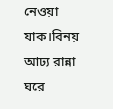নেওয়া যাক।বিনয় আঢ্য রান্না ঘরে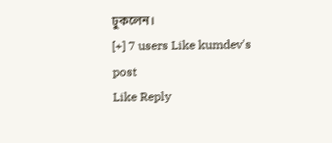ঢুকলেন।
[+] 7 users Like kumdev's post
Like Reply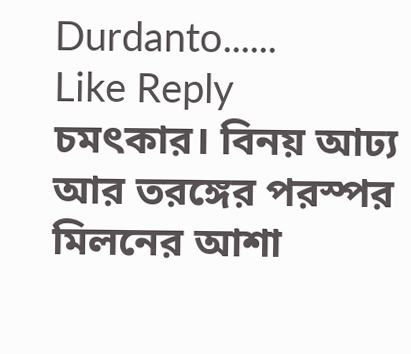Durdanto......
Like Reply
চমৎকার। বিনয় আঢ্য আর তরঙ্গের পরস্পর মিলনের আশা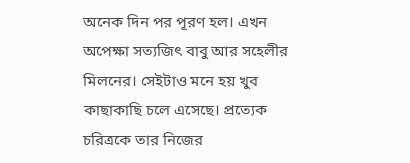অনেক দিন পর পূরণ হল। এখন অপেক্ষা সত্যজিৎ বাবু আর সহেলীর মিলনের। সেইটাও মনে হয় খুব কাছাকাছি চলে এসেছে। প্রত্যেক চরিত্রকে তার নিজের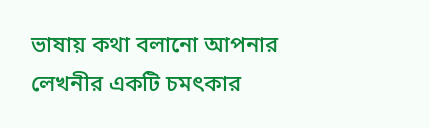ভাষায় কথা বলানো আপনার লেখনীর একটি চমৎকার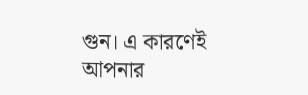গুন। এ কারণেই আপনার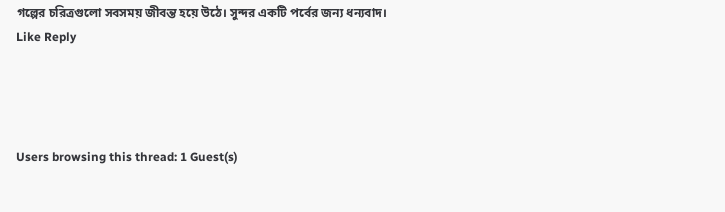গল্পের চরিত্রগুলো সবসময় জীবন্ত হয়ে উঠে। সুন্দর একটি পর্বের জন্য ধন্যবাদ।
Like Reply




Users browsing this thread: 1 Guest(s)